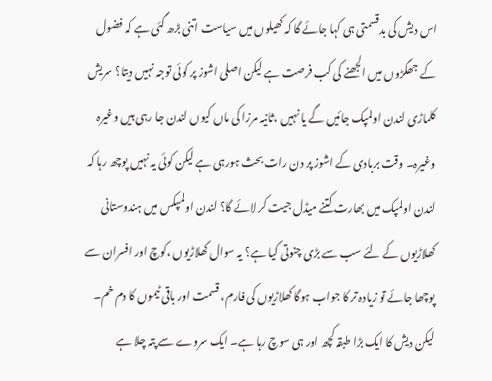اس دیش کی بدقسمتی ہی کہا جائے گا کہ کھیلوں میں سیاست اتنی بڑھ گئی ہے کہ فضول کے جھگڑوں میں الجھنے کی کب فرصت ہے لیکن اصلی اشوز پر کوئی توجہ نہیں دیتا؟ سریش کلماڑی لندن اولمپک جائیں گے یا نہیں ،ثانیہ مرزا کی ماں کیوں لندن جا رہی ہیں وغیرہ وغیرہ۔ وقت بربادی کے اشوز پر دن رات بحث ہورہی ہے لیکن کوئی یہ نہیں پوچھ رہا کہ لندن اولمپک میں بھارت کتنے میڈل جیت کر لائے گا؟ لندن اولمپکس میں ہندوستانی کھلاڑیوں کے لئے سب سے بڑی چنوتی کیا ہے؟ یہ سوال کھلاڑیوں ،کوچ اور افسران سے پوچھا جائے تو زیادہ تر کا جواب ہوگا کھلاڑیوں کی فارم، قسمت اور باقی ٹیموں کا دم خم۔ لیکن دیش کا ایک بڑا طبقہ کچھ اور ہی سوچ رہا ہے۔ ایک سروے سے پتہ چلا ہے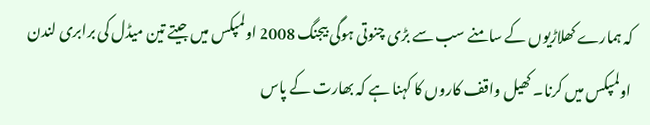کہ ہمارے کھلاڑیوں کے سامنے سب سے بڑی چنوتی ہوگی بیجنگ 2008 اولمپکس میں جیتے تین میڈل کی برابری لندن اولمپکس میں کرنا۔ کھیل واقف کاروں کا کہنا ہے کہ بھارت کے پاس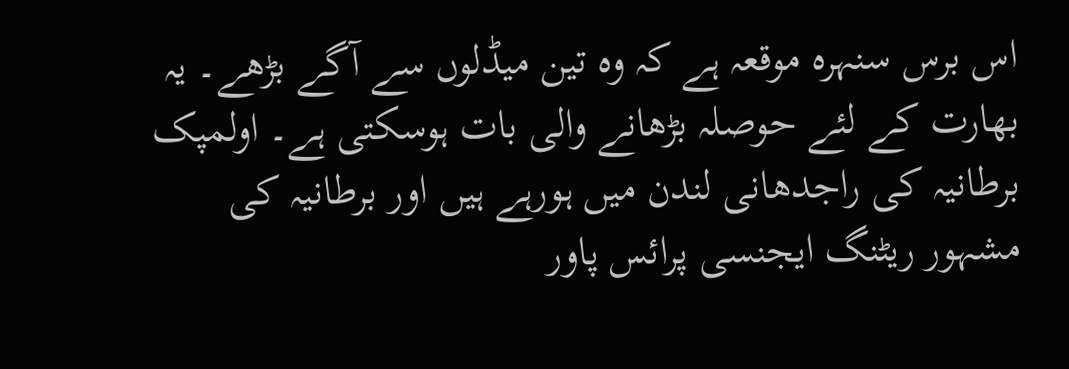اس برس سنہرہ موقعہ ہے کہ وہ تین میڈلوں سے آگے بڑھے۔ یہ بھارت کے لئے حوصلہ بڑھانے والی بات ہوسکتی ہے۔ اولمپک برطانیہ کی راجدھانی لندن میں ہورہے ہیں اور برطانیہ کی مشہور ریٹنگ ایجنسی پرائس پاور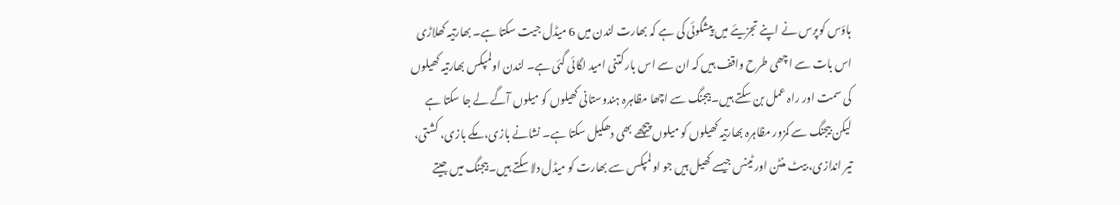ہاؤس کوپرس نے اپنے تجزیئے میں پیشگوئی کی ہے کہ بھارت لندن میں 6 میڈل جیت سکتا ہے۔ بھارتیہ کھلاڑی اس بات سے اچھی طرح واقف ہیں کہ ان سے اس بار کتنی امید لگائی گئی ہے۔ لندن اولمپکس بھارتیہ کھیلوں کی سمت اور راہ عمل بن سکتے ہیں۔ بیجنگ سے اچھا مظاہرہ ہندوستانی کھیلوں کو میلوں آگے لے جا سکتا ہے لیکن بیجنگ سے کمزور مظاہرہ بھارتیہ کھیلوں کو میلوں پیچھے بھی دھکیل سکتا ہے۔ نشانے بازی، مکے بازی، کشتی، تیر اندازی، بیٹ منٹن اور ٹینس جیسے کھیل ہیں جو اولمپکس سے بھارت کو میڈل دلا سکتے ہیں۔ بیجنگ میں جیتے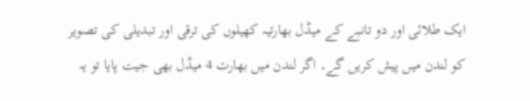ایک طلائی اور دو تانبے کے میڈل بھارتیہ کھیلوں کی ترقی اور تبدیلی کی تصویر کو لندن میں پیش کریں گے۔ اگر لندن میں بھارت 4 میڈل بھی جیت پایا تو یہ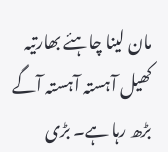مان لینا چاہئے بھارتیہ کھیل آہستہ آہستہ آگے بڑھ رہا ہے۔ بڑی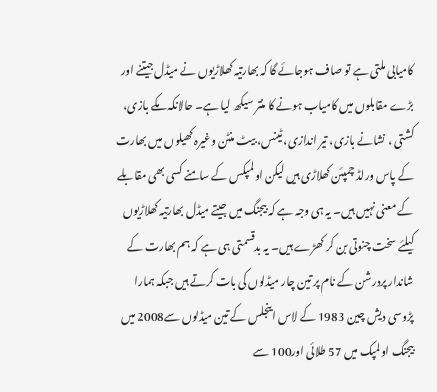کامیابی ملتی ہے تو صاف ہوجائے گا کہ بھارتیہ کھلاڑیوں نے میڈل جیتنے اور بڑے مقابلوں میں کامیاب ہونے کا منتر سیکھ لیا ہے۔ حالانکہ مکے بازی، کشتی ، نشانے بازی، تیر اندازی، ٹینس، بیٹ منٹن وغیرہ کھیلوں میں بھارت کے پاس ورلڈ چمپئن کھلاڑی ہیں لیکن اولمپکس کے سامنے کسی بھی مقابلے کے معنی نہیں ہیں۔ یہ ہی وجہ ہے کہ بیجنگ میں جیتے میڈل بھارتیہ کھلاڑیوں کیلئے سخت چنوتی بن کر کھڑے ہیں۔ یہ بدقسمتی ہی ہے کہ ہم بھارت کے شاندار پردرشن کے نام پر تین چار میڈلوں کی بات کرتے ہیں جبکہ ہمارا پڑوسی دیش چین 1983 کے لاس اینجلس کے تین میڈلوں سے2008 میں بیجنگ اولمپک میں 57 طلائی اور100 سے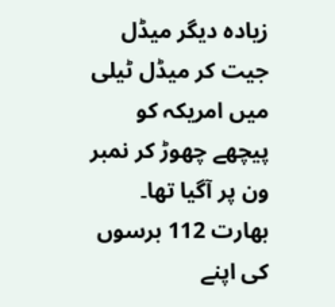زیادہ دیگر میڈل جیت کر میڈل ٹیلی میں امریکہ کو پیچھے چھوڑ کر نمبر ون پر آگیا تھا۔ بھارت 112 برسوں کی اپنے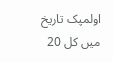اولمپک تاریخ میں کل 20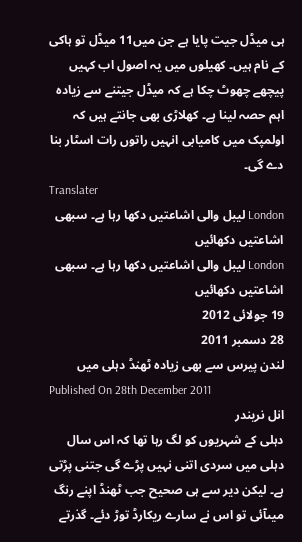ہی میڈل جیت پایا ہے جن میں11 میڈل تو ہاکی کے نام ہیں۔ کھیلوں میں یہ اصول اب کہیں پیچھے چھوٹ چکا ہے کہ میڈل جیتنے سے زیادہ اہم حصہ لینا ہے۔ کھلاڑی بھی جانتے ہیں کہ اولمپک میں کامیابی انہیں راتوں رات اسٹار بنا دے گی۔
Translater
London لیبل والی اشاعتیں دکھا رہا ہے۔ سبھی اشاعتیں دکھائیں
London لیبل والی اشاعتیں دکھا رہا ہے۔ سبھی اشاعتیں دکھائیں
19 جولائی 2012
28 دسمبر 2011
لندن پیرس سے بھی زیادہ ٹھنڈ دہلی میں
Published On 28th December 2011
انل نریندر
دہلی کے شہریوں کو لگ رہا تھا کہ اس سال دہلی میں سردی اتنی نہیں پڑے گی جتنی پڑتی ہے۔ لیکن دیر سے ہی صحیح جب ٹھنڈ اپنے رنگ میںآئی تو اس نے سارے ریکارڈ توڑ دئے۔ گذرتے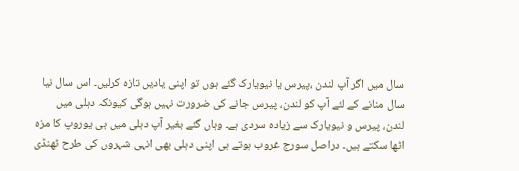سال میں اگر آپ لندن ،پیرس یا نیویارک گئے ہوں تو اپنی یادیں تازہ کرلیں۔ اس سال نیا سال منانے کے لئے آپ کو لندن، پیرس جانے کی ضرورت نہیں ہوگی کیونکہ دہلی میں لندن، پیرس و نیویارک سے زیادہ سردی ہے۔ وہاں گئے بغیر آپ دہلی میں ہی یوروپ کا مزہ اٹھا سکتے ہیں۔ دراصل سورج غروب ہوتے ہی اپنی دہلی بھی انہی شہروں کی طرح ٹھنڈی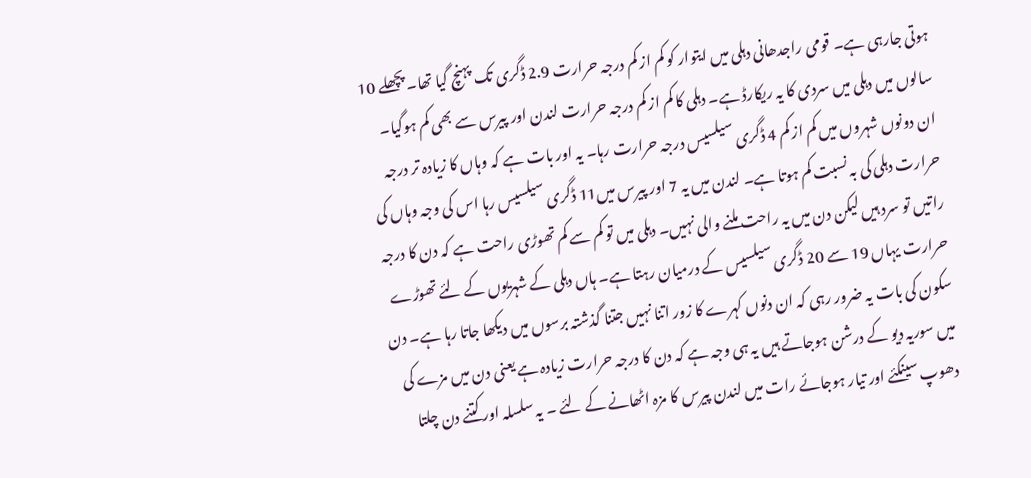ہوتی جارہی ہے۔ قومی راجدھانی دہلی میں ایتوار کو کم از کم درجہ حرارت 2.9 ڈگری تک پہنچ گیا تھا۔ پچھلے 10 سالوں میں دہلی میں سردی کا یہ ریکارڈ ہے۔ دہلی کا کم از کم درجہ حرارت لندن اور پیرس سے بھی کم ہوگیا۔ ان دونوں شہروں میں کم از کم 4 ڈگری سیلسیس درجہ حرارت رہا۔ یہ اور بات ہے کہ وہاں کا زیادہ تر درجہ حرارت دہلی کی بہ نسبت کم ہوتا ہے۔ لندن میں یہ 7 اور پیرس میں11 ڈگری سیلسیس رہا اس کی وجہ وہاں کی راتیں تو سرد ہیں لیکن دن میں یہ راحت ملنے والی نہیں۔ دہلی میں تو کم سے کم تھوڑی راحت ہے کہ دن کا درجہ حرارت یہاں 19 سے 20 ڈگری سیلسیس کے درمیان رہتا ہے۔ ہاں دہلی کے شہریوں کے لئے تھوڑے سکون کی بات یہ ضرور رہی کہ ان دنوں کہرے کا زور اتنا نہیں جتنا گذشتہ برسوں میں دیکھا جاتا رہا ہے۔ دن میں سوریہ دیو کے درشن ہوجاتے ہیں یہ ہی وجہ ہے کہ دن کا درجہ حرارت زیادہ ہے یعنی دن میں مزے کی دھوپ سینکئے اور تیار ہوجائے رات میں لندن پیرس کا مزہ اٹھانے کے لئے ۔ یہ سلسلہ اور کتنے دن چلتا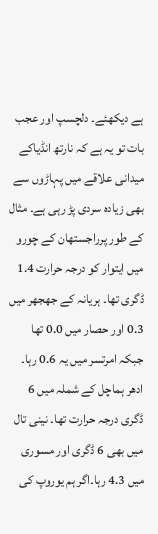ہے دیکھئے۔ دلچسپ اور عجب بات تو یہ ہے کہ نارتھ انڈیاکے میدانی علاقے میں پہاڑوں سے بھی زیادہ سردی پڑ رہی ہے۔ مثال کے طور پرراجستھان کے چورو میں ایتوار کو درجہ حرارت 1.4 ڈگری تھا۔ ہریانہ کے جھجھر میں 0.3 اور حصار میں 0.0 تھا جبکہ امرتسر میں یہ 0.6 رہا۔ ادھر ہماچل کے شملہ میں 6 ڈگری درجہ حرارت تھا۔ نینی تال میں بھی 6 ڈگری اور مسوری میں 4.3 رہا۔اگر ہم یوروپ کی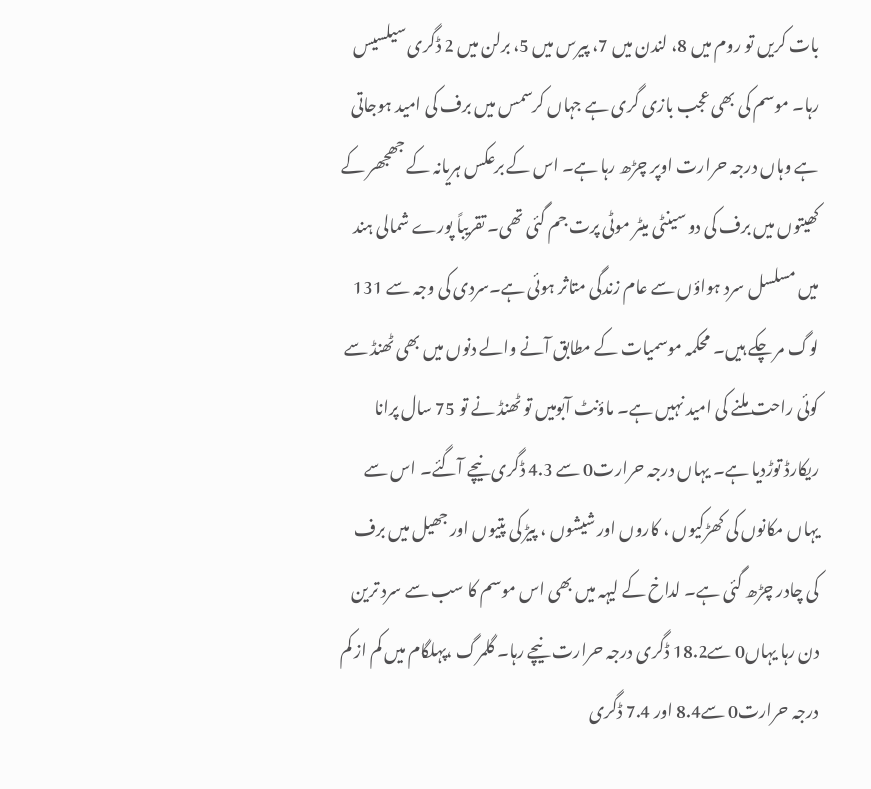بات کریں تو روم میں 8، لندن میں 7، پیرس میں 5، برلن میں 2 ڈگری سیلسیس رہا۔ موسم کی بھی عجب بازی گری ہے جہاں کرسمس میں برف کی امید ہوجاتی ہے وہاں درجہ حرارت اوپر چڑھ رہا ہے۔ اس کے برعکس ہریانہ کے جھجھر کے کھیتوں میں برف کی دو سینٹی میٹر موٹی پرت جم گئی تھی۔ تقریباً پورے شمالی ہند میں مسلسل سرد ہواؤں سے عام زندگی متاثر ہوئی ہے۔سردی کی وجہ سے 131 لوگ مر چکے ہیں۔ محکمہ موسمیات کے مطابق آنے والے دنوں میں بھی ٹھنڈ سے کوئی راحت ملنے کی امید نہیں ہے۔ ماؤنٹ آبومیں تو ٹھنڈ نے تو 75 سال پرانا ریکارڈ توڑدیا ہے۔ یہاں درجہ حرارت0 سے 4.3 ڈگری نیچے آگئے۔ اس سے یہاں مکانوں کی کھڑکیوں ، کاروں اور شیشوں ، پیڑ کی پتیوں اور جھیل میں برف کی چادر چڑھ گئی ہے۔ لداخ کے لیہہ میں بھی اس موسم کا سب سے سرد ترین دن رہا یہاں0 سے18.2 ڈگری درجہ حرارت نیچے رہا۔ گلمرگ ،پہلگام میں کم از کم درجہ حرارت0 سے8.4 اور 7.4 ڈگری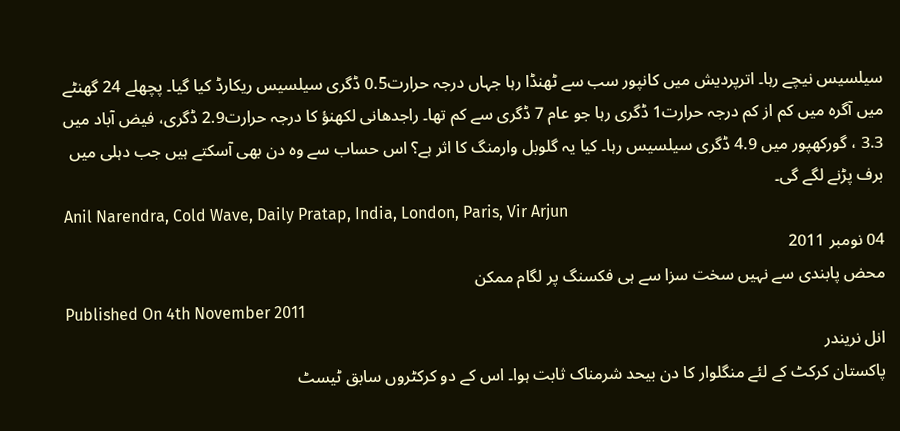سیلسیس نیچے رہا۔ اترپردیش میں کانپور سب سے ٹھنڈا رہا جہاں درجہ حرارت0.5 ڈگری سیلسیس ریکارڈ کیا گیا۔ پچھلے 24 گھنٹے میں آگرہ میں کم از کم درجہ حرارت1 ڈگری رہا جو عام 7 ڈگری سے کم تھا۔ راجدھانی لکھنؤ کا درجہ حرارت2.9 ڈگری، فیض آباد میں 3.3 ، گورکھپور میں 4.9 ڈگری سیلسیس رہا۔ کیا یہ گلوبل وارمنگ کا اثر ہے؟ اس حساب سے وہ دن بھی آسکتے ہیں جب دہلی میں برف پڑنے لگے گی۔
Anil Narendra, Cold Wave, Daily Pratap, India, London, Paris, Vir Arjun
04 نومبر 2011
محض پابندی سے نہیں سخت سزا سے ہی فکسنگ پر لگام ممکن
Published On 4th November 2011
انل نریندر
پاکستان کرکٹ کے لئے منگلوار کا دن بیحد شرمناک ثابت ہوا۔ اس کے دو کرکٹروں سابق ٹیسٹ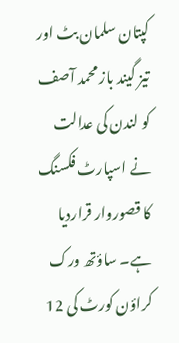کپتان سلمان بٹ اور تیز گیند باز محمد آصف کو لندن کی عدالت نے اسپارٹ فکسنگ کا قصوروار قراردیا ہے۔ ساؤتھ ورک کراؤن کورٹ کی 12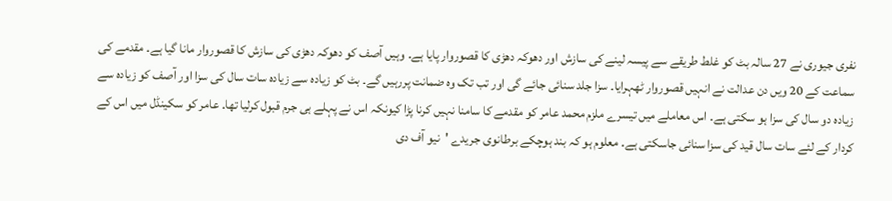نفری جیوری نے 27 سالہ بٹ کو غلط طریقے سے پیسہ لینے کی سازش اور دھوکہ دھڑی کا قصوروار پایا ہے۔ وہیں آصف کو دھوکہ دھڑی کی سازش کا قصوروار مانا گیا ہے۔ مقدمے کی سماعت کے 20 ویں دن عدالت نے انہیں قصوروار ٹھہرایا۔ سزا جلد سنائی جائے گی اور تب تک وہ ضمانت پررہیں گے۔ بٹ کو زیادہ سے زیادہ سات سال کی سزا اور آصف کو زیادہ سے زیادہ دو سال کی سزا ہو سکتی ہے۔ اس معاملے میں تیسرے ملزم محمد عامر کو مقدمے کا سامنا نہیں کرنا پڑا کیونکہ اس نے پہلے ہی جرم قبول کرلیا تھا۔ عامر کو سکینڈل میں اس کے کردار کے لئے سات سال قید کی سزا سنائی جاسکتی ہے۔ معلوم ہو کہ بند ہوچکے برطانوی جریدے 'نیو آف دی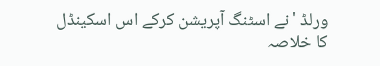ورلڈ 'نے اسٹنگ آپریشن کرکے اس اسکینڈل کا خلاصہ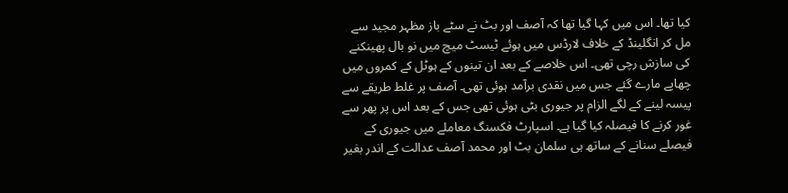کیا تھا۔ اس میں کہا گیا تھا کہ آصف اور بٹ نے سٹے باز مظہر مجید سے مل کر انگلینڈ کے خلاف لارڈس میں ہوئے ٹیسٹ میچ میں نو بال پھینکنے کی سازش رچی تھی۔ اس خلاصے کے بعد ان تینوں کے ہوٹل کے کمروں میں چھاپے مارے گئے جس میں نقدی برآمد ہوئی تھی۔ آصف پر غلط طریقے سے پیسہ لینے کے لگے الزام پر جیوری بٹی ہوئی تھی جس کے بعد اس پر پھر سے غور کرنے کا فیصلہ کیا گیا ہے۔ اسپارٹ فکسنگ معاملے میں جیوری کے فیصلے سنانے کے ساتھ ہی سلمان بٹ اور محمد آصف عدالت کے اندر بغیر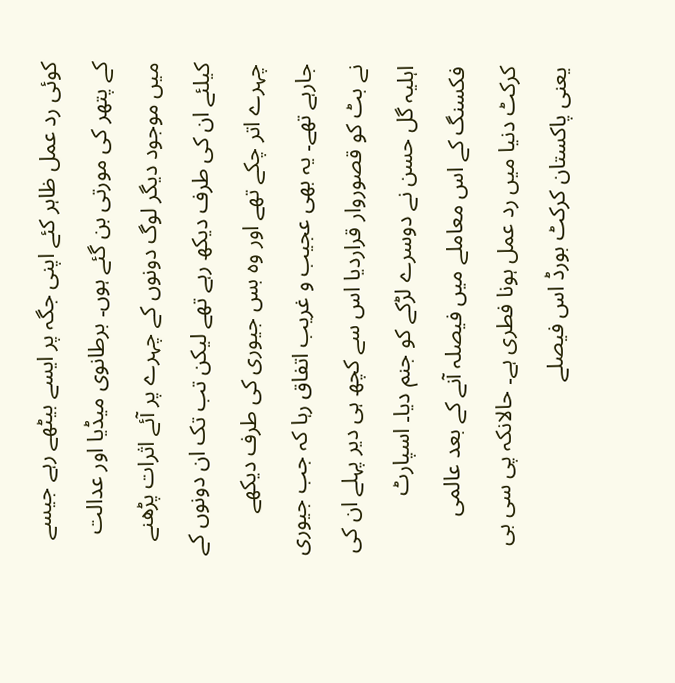کوئی رد عمل ظاہر کئے اپنی جگہ پر ایسے بیٹھے رہے جیسے کے پتھر کی مورتی بن گئے ہوں۔ برطانوی میڈیا اور عدالت میں موجود دیگر لوگ دونوں کے چہرے پر آئے اثرات پڑھنے کیلئے ان کی طرف دیکھ رہے تھے لیکن تب تک ان دونوں کے چہرے اتر چکے تھے اور وہ بس جیوری کی طرف دیکھے جارہے تھے۔ یہ بھی عجیب و غریب اتفاق رہا کہ جب جیوری نے بٹ کو قصوروار قراردیا اس سے کچھ ہی دیر پہلے ان کی اہلیہ گل حسن نے دوسرے لڑکے کو جنم دیا۔ اسپارٹ فکسنگ کے اس معاملے میں فیصلہ آنے کے بعد عالمی کرکٹ دنیا میں رد عمل ہونا فطری ہے۔ حالانکہ پی سی بی یعنی پاکستان کرکٹ بورڈ اس فیصلے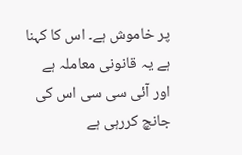پر خاموش ہے۔ اس کا کہنا ہے یہ قانونی معاملہ ہے اور آئی سی سی اس کی جانچ کررہی ہے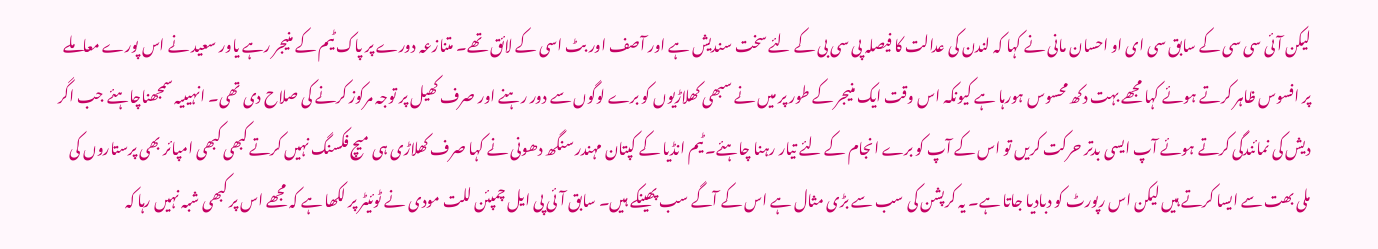لیکن آئی سی سی کے سابق سی ای او احسان مانی نے کہا کہ لندن کی عدالت کا فیصلہ پی سی بی کے لئے سخت سندیش ہے اور آصف اور بٹ اسی کے لائق تھے۔ متنازعہ دورے پر پاک ٹیم کے منیجر رہے یاور سعید نے اس پورے معاملے پر افسوس ظاہر کرتے ہوئے کہا مجھے بہت دکھ محسوس ہورہا ہے کیونکہ اس وقت ایک منیجر کے طور پر میں نے سبھی کھلاڑیوں کو برے لوگوں سے دور رہنے اور صرف کھیل پر توجہ مرکوز کرنے کی صلاح دی تھی۔ انہیںیہ سمجھناچاہئے جب اگر دیش کی نمائندگی کرتے ہوئے آپ ایسی بدتر حرکت کریں تو اس کے آپ کو برے انجام کے لئے تیار رہنا چاہئے۔ ٹیم انڈیا کے کپتان مہندر سنگھ دھونی نے کہا صرف کھلاڑی ہی میچ فکسنگ نہیں کرتے کبھی کبھی امپائر بھی پرستاروں کی ملی بھت سے ایسا کرتے ہیں لیکن اس رپورٹ کو دبادیا جاتا ہے۔ یہ کرپشن کی سب سے بڑی مثال ہے اس کے آگے سب پھینکے ہیں۔ سابق آئی پی ایل چمپئن للت مودی نے ٹوئیٹر پر لکھا ہے کہ مجھے اس پر کبھی شبہ نہیں رہا کہ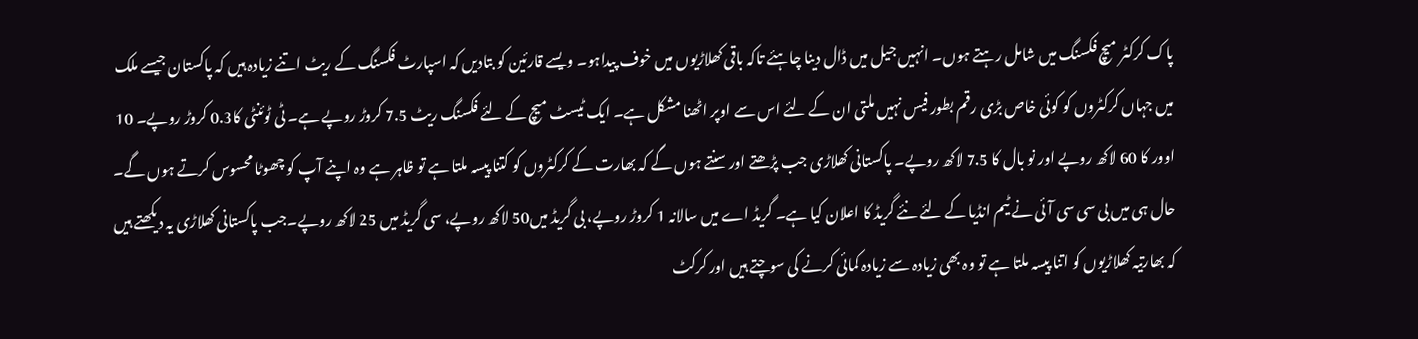پاک کرکٹر میچ فکسنگ میں شامل رہتے ہوں۔ انہیں جیل میں ڈال دینا چاہئے تاکہ باقی کھلاڑیوں میں خوف پیداہو۔ ویسے قارئین کو بتادیں کہ اسپارٹ فکسنگ کے ریٹ اتنے زیادہ ہیں کہ پاکستان جیسے ملک میں جہاں کرکٹروں کو کوئی خاص بڑی رقم بطور فیس نہیں ملتی ان کے لئے اس سے اوپر اٹھنا مشکل ہے۔ ایک ٹیسٹ میچ کے لئے فکسنگ ریٹ 7.5 کروڑ روپے ہے۔ ٹی ٹوئنٹی کا0.3 کروڑ روپے۔ 10 اوور کا 60 لاکھ روپے اور نو بال کا 7.5 لاکھ روپے۔ پاکستانی کھلاڑی جب پڑھتے اور سنتے ہوں گے کہ بھارت کے کرکٹروں کو کتنا پیسہ ملتا ہے تو ظاہر ہے وہ اپنے آپ کو چھوٹا محسوس کرتے ہوں گے۔ حال ہی میں بی سی سی آئی نے ٹیم انڈیا کے لئے نئے گریڈ کا اعلان کیا ہے۔ گریڈ اے میں سالانہ 1 کروڑ روپے، بی گریڈ میں50 لاکھ روپے، سی گریڈ میں 25 لاکھ روپے۔جب پاکستانی کھلاڑی یہ دیکھتے ہیں کہ بھارتیہ کھلاڑیوں کو اتنا پیسہ ملتا ہے تو وہ بھی زیادہ سے زیادہ کمائی کرنے کی سوچتے ہیں اور کرکٹ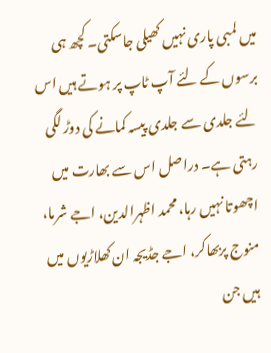میں لمبی پاری نہیں کھیلی جاسکتی۔ کچھ ہی برسوں کے لئے آپ ٹاپ پر ہوتے ہیں اس لئے جلدی سے جلدی پیسہ کمانے کی دوڑ لگی رہتی ہے۔ دراصل اس سے بھارت میں اچھوتا نہیں رہا، محمد اظہرالدین، اجے شرما، منوج پربھاکر، اجے جڈیجہ ان کھلاڑیوں میں ہیں جن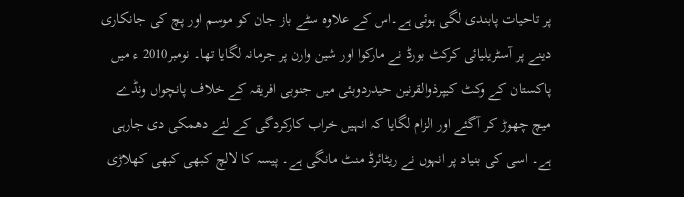پر تاحیات پابندی لگی ہوئی ہے۔اس کے علاوہ سٹے باز جان کو موسم اور پچ کی جانکاری دینے پر آسٹریلیائی کرکٹ بورڈ نے مارکوا اور شین وارن پر جرمانہ لگایا تھا۔ نومبر2010 ء میں پاکستان کے وکٹ کیپرذوالقرنین حیدردوبئی میں جنوبی افریقہ کے خلاف پانچواں ونڈے میچ چھوڑ کر آگئے اور الزام لگایا کہ انہیں خراب کارکردگی کے لئے دھمکی دی جارہی ہے۔ اسی کی بنیاد پر انہوں نے ریٹائرڈ منٹ مانگی ہے۔ پیسہ کا لالچ کبھی کبھی کھلاڑی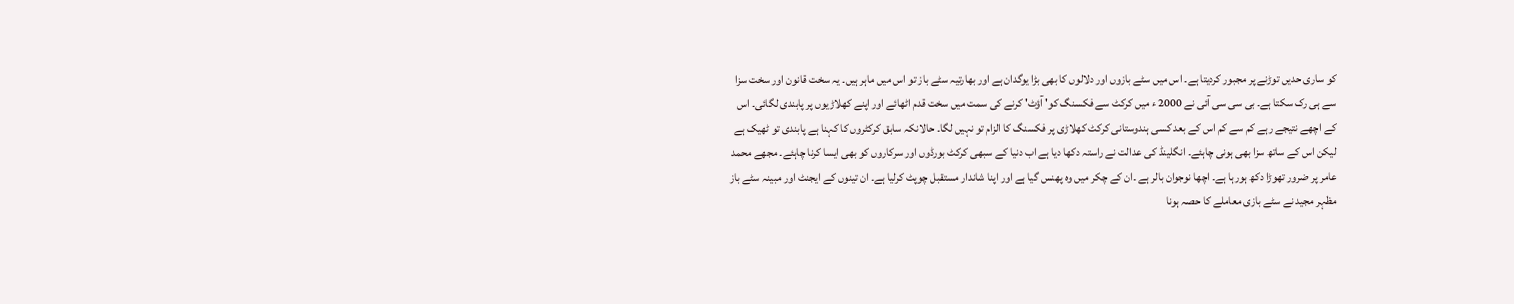کو ساری حدیں توڑنے پر مجبور کردیتا ہے۔ اس میں سٹے بازوں اور دلالوں کا بھی بڑا یوگدان ہے اور بھارتیہ سٹے باز تو اس میں ماہر ہیں۔ یہ سخت قانون اور سخت سزا سے ہی رک سکتا ہے۔ بی سی سی آئی نے 2000 ء میں کرکٹ سے فکسنگ کو' آؤٹ' کرنے کی سمت میں سخت قدم اٹھائے اور اپنے کھلاڑیوں پر پابندی لگائی۔ اس کے اچھے نتیجے رہے کم سے کم اس کے بعد کسی ہندوستانی کرکٹ کھلاڑی پر فکسنگ کا الزام تو نہیں لگا۔ حالانکہ سابق کرکٹروں کا کہنا ہے پابندی تو ٹھیک ہے لیکن اس کے ساتھ سزا بھی ہونی چاہئے۔ انگلینڈ کی عدالت نے راستہ دکھا دیا ہے اب دنیا کے سبھی کرکٹ بورڈوں اور سرکاروں کو بھی ایسا کرنا چاہئے۔ مجھے محمد عامر پر ضرور تھوڑا دکھ ہورہا ہے۔ اچھا نوجوان بالر ہے ۔ان کے چکر میں وہ پھنس گیا ہے اور اپنا شاندار مستقبل چوپٹ کرلیا ہے۔ ان تینوں کے ایجنٹ اور مبینہ سٹے باز مظہر مجید نے سٹے بازی معاملے کا حصہ ہونا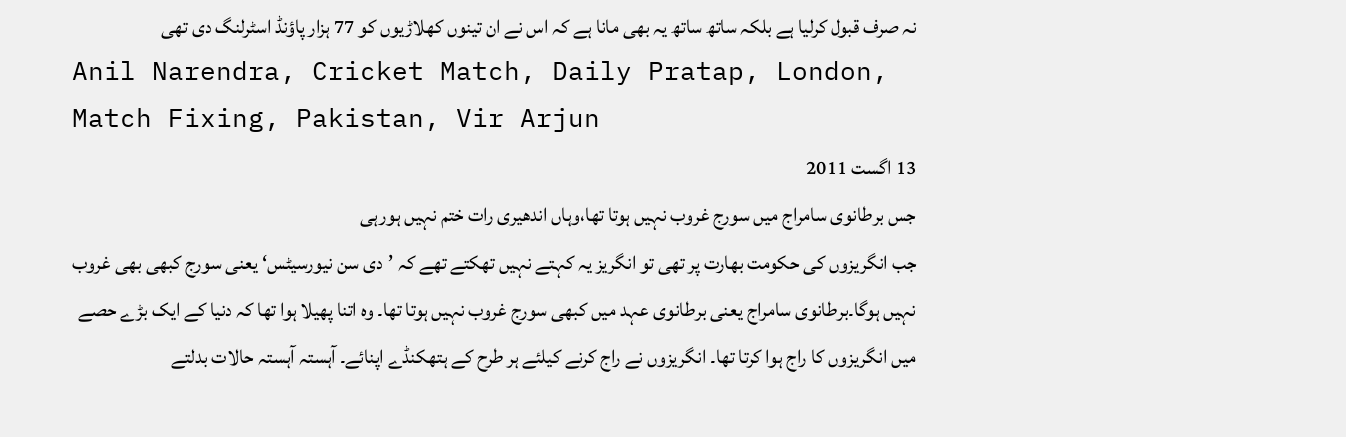نہ صرف قبول کرلیا ہے بلکہ ساتھ ساتھ یہ بھی مانا ہے کہ اس نے ان تینوں کھلاڑیوں کو 77 ہزار پاؤنڈ اسٹرلنگ دی تھی
Anil Narendra, Cricket Match, Daily Pratap, London, Match Fixing, Pakistan, Vir Arjun
13 اگست 2011
جس برطانوی سامراج میں سورج غروب نہیں ہوتا تھا،وہاں اندھیری رات ختم نہیں ہورہی
جب انگریزوں کی حکومت بھارت پر تھی تو انگریز یہ کہتے نہیں تھکتے تھے کہ ’دی سن نیورسیٹس‘ یعنی سورج کبھی بھی غروب نہیں ہوگا۔برطانوی سامراج یعنی برطانوی عہد میں کبھی سورج غروب نہیں ہوتا تھا۔ وہ اتنا پھیلا ہوا تھا کہ دنیا کے ایک بڑے حصے میں انگریزوں کا راج ہوا کرتا تھا۔ انگریزوں نے راج کرنے کیلئے ہر طرح کے ہتھکنڈے اپنائے۔ آہستہ آہستہ حالات بدلتے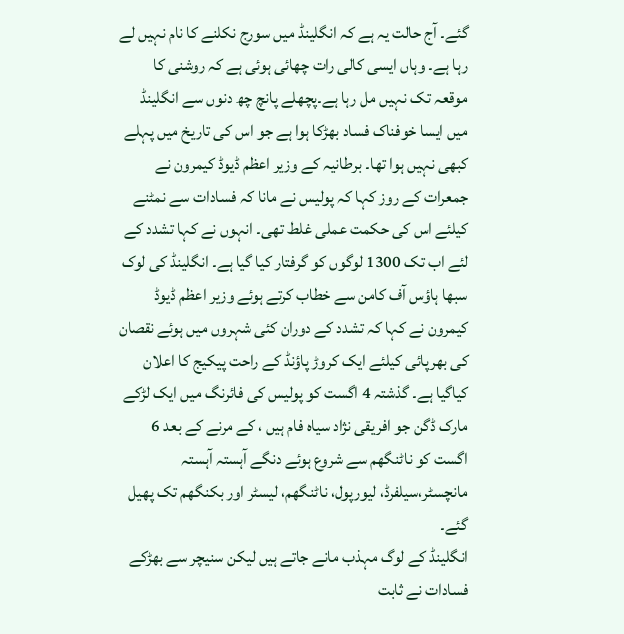گئے۔ آج حالت یہ ہے کہ انگلینڈ میں سورج نکلنے کا نام نہیں لے رہا ہے۔ وہاں ایسی کالی رات چھائی ہوئی ہے کہ روشنی کا موقعہ تک نہیں مل رہا ہے۔پچھلے پانچ چھ دنوں سے انگلینڈ میں ایسا خوفناک فساد بھڑکا ہوا ہے جو اس کی تاریخ میں پہلے کبھی نہیں ہوا تھا۔ برطانیہ کے وزیر اعظم ڈیوڈ کیمرون نے جمعرات کے روز کہا کہ پولیس نے مانا کہ فسادات سے نمٹنے کیلئے اس کی حکمت عملی غلط تھی۔ انہوں نے کہا تشدد کے لئے اب تک 1300 لوگوں کو گرفتار کیا گیا ہے۔ انگلینڈ کی لوک سبھا ہاؤس آف کامن سے خطاب کرتے ہوئے وزیر اعظم ڈیوڈ کیمرون نے کہا کہ تشدد کے دوران کئی شہروں میں ہوئے نقصان کی بھرپائی کیلئے ایک کروڑ پاؤنڈ کے راحت پیکیج کا اعلان کیاگیا ہے۔ گذشتہ 4 اگست کو پولیس کی فائرنگ میں ایک لڑکے مارک ڈگن جو افریقی نژاد سیاہ فام ہیں ، کے مرنے کے بعد 6 اگست کو ناٹنگھم سے شروع ہوئے دنگے آہستہ آہستہ مانچسٹر،سیلفرڈ، لیورپول، ناٹنگھم، لیسٹر اور بکنگھم تک پھیل گئے۔
انگلینڈ کے لوگ مہذب مانے جاتے ہیں لیکن سنیچر سے بھڑکے فسادات نے ثابت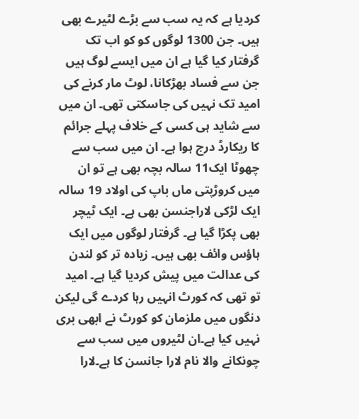کردیا ہے کہ یہ سب سے بڑے لٹیرے بھی ہیں۔ جن 1300 لوگوں کو کو اب تک گرفتار کیا گیا ہے ان میں ایسے لوگ ہیں جن سے فساد بھڑکانا، لوٹ مار کرنے کی امید تک نہیں کی جاسکتی تھی۔ ان میں سے شاید ہی کسی کے خلاف پہلے جرائم کا ریکارڈ درج ہوا ہے۔ ان میں سب سے چھوٹا ایک11 سالہ بچہ بھی ہے تو ان میں کروڑپتی ماں باپ کی اولاد 19 سالہ ایک لڑکی لاراجنسن بھی ہے۔ ایک ٹیچر بھی پکڑا گیا ہے۔ گرفتار لوگوں میں ایک ہاؤس وائف بھی ہیں۔ زیادہ تر کو لندن کی عدالت میں پیش کردیا گیا ہے۔ امید تو تھی کہ کورٹ انہیں رہا کردے گی لیکن دنگوں میں ملزمان کو کورٹ نے ابھی بری نہیں کیا ہے۔ان لٹیروں میں سب سے چونکانے والا نام لارا جانسن کا ہے۔لارا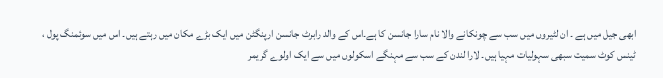ابھی جیل میں ہے ۔ ان لٹیروں میں سب سے چونکانے والا نام سارا جانسن کا ہے۔اس کے والد رابرٹ جانسن ارپنگٹن میں ایک بڑے مکان میں رہتے ہیں۔ اس میں سوئمنگ پول ، ٹینس کوٹ سمیت سبھی سہولیات مہیا ہیں۔ لارا لندن کے سب سے مہنگے اسکولوں میں سے ایک اولوے گریمر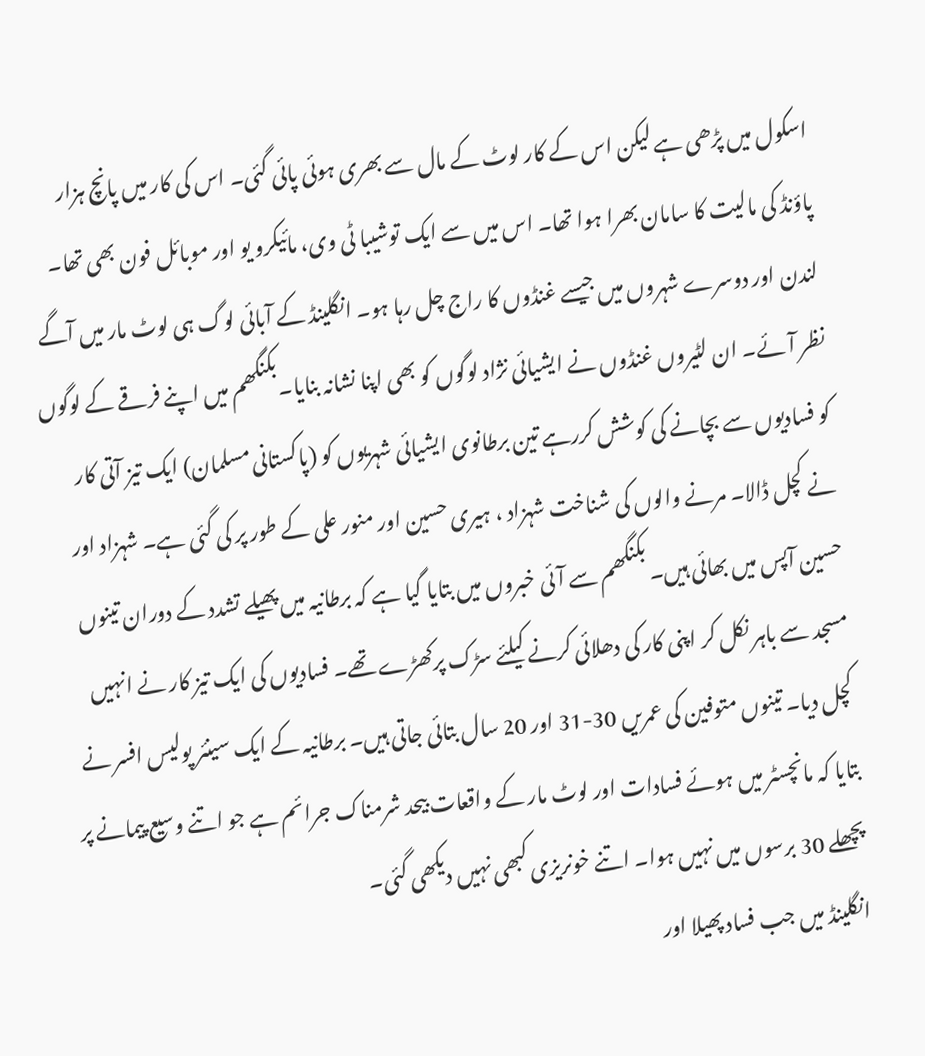اسکول میں پڑھی ہے لیکن اس کے کار لوٹ کے مال سے بھری ہوئی پائی گئی۔ اس کی کار میں پانچ ہزار پاؤنڈ کی مالیت کا سامان بھرا ہوا تھا۔ اس میں سے ایک توشیبا ٹی وی، مائیکرو یو اور موبائل فون بھی تھا۔ لندن اور دوسرے شہروں میں جیسے غنڈوں کا راج چل رہا ہو۔ انگلینڈ کے آبائی لوگ ہی لوٹ مار میں آگے نظر آئے۔ ان لٹیروں غنڈوں نے ایشیائی نژاد لوگوں کو بھی اپنا نشانہ بنایا۔بکنگھم میں اپنے فرقے کے لوگوں کو فسادیوں سے بچانے کی کوشش کررہے تین برطانوی ایشیائی شہریوں کو (پاکستانی مسلمان) ایک تیز آتی کار نے کچل ڈالا۔ مرنے والوں کی شناخت شہزاد ، ہیری حسین اور منور علی کے طور پر کی گئی ہے۔ شہزاد اور حسین آپس میں بھائی ہیں۔ بکنگھم سے آئی خبروں میں بتایا گیا ہے کہ برطانیہ میں پھیلے تشدد کے دوران تینوں مسجد سے باہر نکل کر اپنی کار کی دھلائی کرنے کیلئے سڑک پرکھڑے تھے۔ فسادیوں کی ایک تیز کار نے انہیں کچل دیا۔ تینوں متوفین کی عمریں 30-31 اور 20 سال بتائی جاتی ہیں۔ برطانیہ کے ایک سینئر پولیس افسر نے بتایا کہ مانچسٹر میں ہوئے فسادات اور لوٹ مار کے واقعات بیحد شرمناک جرائم ہے جو اتنے وسیع پیمانے پر پچھلے 30 برسوں میں نہیں ہوا۔ اتنے خونریزی کبھی نہیں دیکھی گئی۔
انگلینڈ میں جب فساد پھیلا اور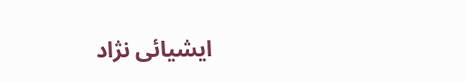ایشیائی نژاد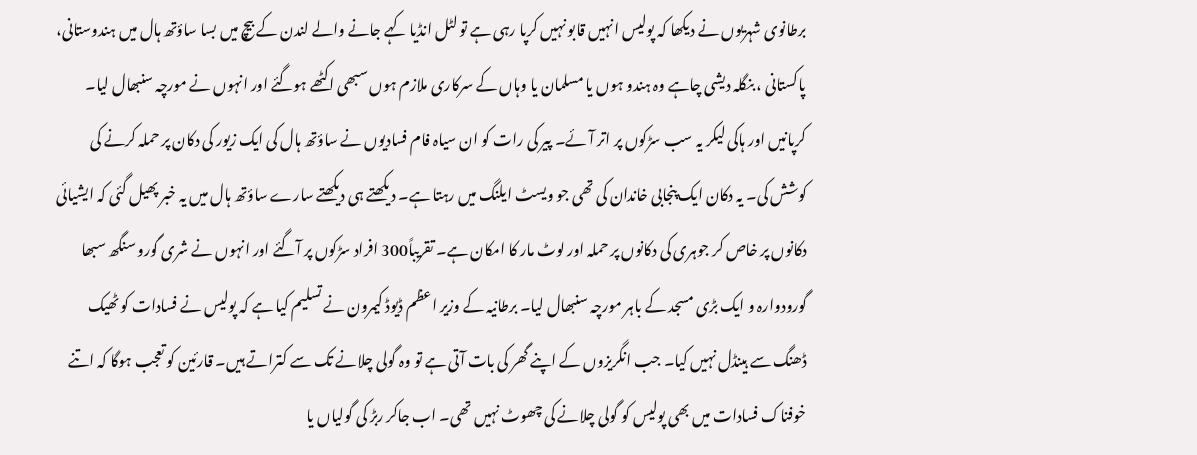برطانوی شہریوں نے دیکھا کہ پولیس انہیں قابو نہیں کرپا رہی ہے تو لٹل انڈیا کہے جانے والے لندن کے بیچ میں بسا ساؤتھ ہال میں ہندوستانی، پاکستانی ، بنگلہ دیشی چاہے وہ ہندو ہوں یا مسلمان یا وہاں کے سرکاری ملازم ہوں سبھی اکٹھے ہوگئے اور انہوں نے مورچہ سنبھال لیا۔ کرپانیں اور ہاکی لیکر یہ سب سڑکوں پر اتر آئے۔ پیر کی رات کو ان سیاہ فام فسادیوں نے ساؤتھ ہال کی ایک زیور کی دکان پر حملہ کرنے کی کوشش کی۔ یہ دکان ایک پنجابی خاندان کی تھی جو ویسٹ ایلنگ میں رہتا ہے۔ دیکھتے ہی دیکھتے سارے ساؤتھ ہال میں یہ خبر پھیل گئی کہ ایشیائی دکانوں پر خاص کر جوہری کی دکانوں پر حملہ اور لوٹ مار کا امکان ہے۔ تقریباً300 افراد سڑکوں پر آگئے اور انہوں نے شری گورو سنگھ سبھا گورودوارہ و ایک بڑی مسجد کے باہر مورچہ سنبھال لیا۔ برطانیہ کے وزیر اعظم ڈیوڈ کیمرون نے تسلیم کیا ہے کہ پولیس نے فسادات کو ٹھیک ڈھنگ سے ہینڈل نہیں کیا۔ جب انگریزوں کے اپنے گھر کی بات آتی ہے تو وہ گولی چلانے تک سے کتراتے ہیں۔ قارئین کو تعجب ہوگا کہ اتنے خوفناک فسادات میں بھی پولیس کو گولی چلانے کی چھوٹ نہیں تھی۔ اب جاکر ربڑ کی گولیاں یا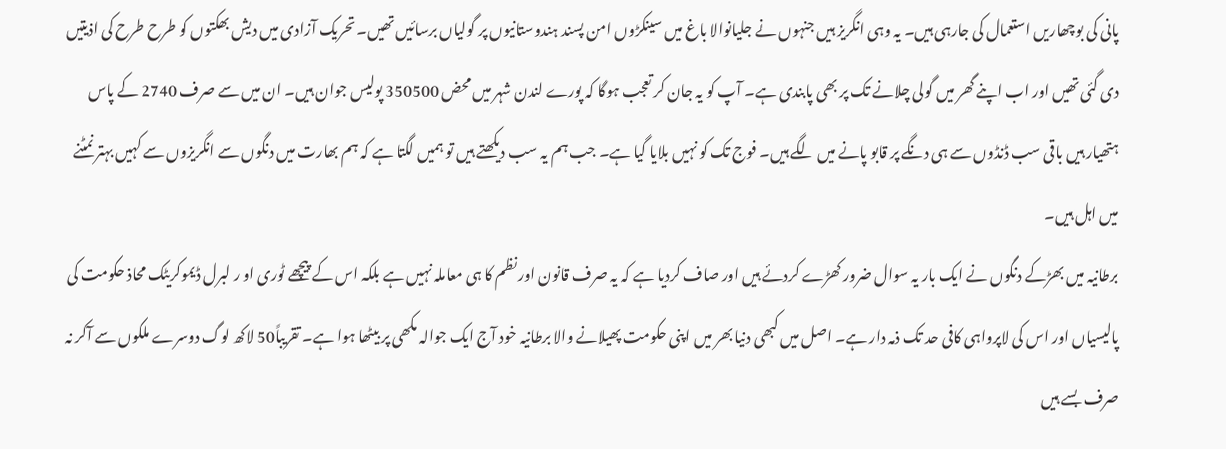پانی کی بوچھاریں استعمال کی جارہی ہیں۔ یہ وہی انگریز ہیں جنہوں نے جلیانوالا باغ میں سینکڑوں امن پسند ہندوستانیوں پر گولیاں برسائیں تھیں۔ تحریک آزادی میں دیش بھکتوں کو طرح طرح کی اذیتیں دی گئی تھیں اور اب اپنے گھر میں گولی چلانے تک پر بھی پابندی ہے۔ آپ کو یہ جان کر تعجب ہوگا کہ پورے لندن شہر میں محض 350500 پولیس جوان ہیں۔ ان میں سے صرف 2740 کے پاس ہتھیار ہیں باقی سب ڈنڈوں سے ہی دنگے پر قابو پانے میں لگے ہیں۔ فوج تک کو نہیں بلایا گیا ہے۔ جب ہم یہ سب دیکھتے ہیں تو ہمیں لگتا ہے کہ ہم بھارت میں دنگوں سے انگریزوں سے کہیں بہتر نمٹنے میں اہل ہیں۔
برطانیہ میں بھڑکے دنگوں نے ایک بار یہ سوال ضرور کھڑے کردئے ہیں اور صاف کردیا ہے کہ یہ صرف قانون اور نظم کا ہی معاملہ نہیں ہے بلکہ اس کے پیچھے ٹوری او ر لبرل ڈیموکریٹک محاذ حکومت کی پالیسیاں اور اس کی لاپرواہی کافی حد تک ذمہ دار ہے۔ اصل میں کبھی دنیا بھر میں اپنی حکومت پھیلانے والا برطانیہ خود آج ایک جوالہ مکھی پر بیٹھا ہوا ہے۔ تقریباً50 لاکھ لوگ دوسرے ملکوں سے آکر نہ صرف بسے ہیں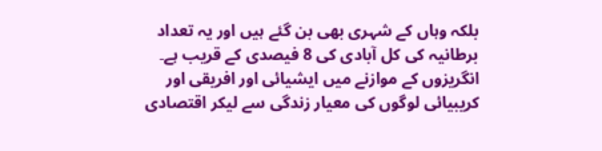بلکہ وہاں کے شہری بھی بن گئے ہیں اور یہ تعداد برطانیہ کی کل آبادی کی 8 فیصدی کے قریب ہے۔ انگریزوں کے موازنے میں ایشیائی اور افریقی اور کریبیائی لوگوں کی معیار زندگی سے لیکر اقتصادی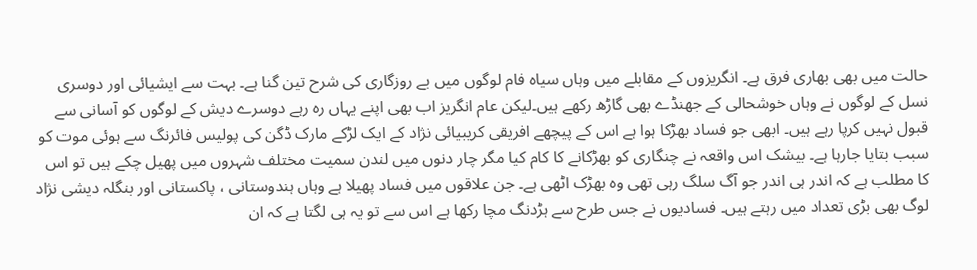حالت میں بھی بھاری فرق ہے۔ انگریزوں کے مقابلے میں وہاں سیاہ فام لوگوں میں بے روزگاری کی شرح تین گنا ہے۔ بہت سے ایشیائی اور دوسری نسل کے لوگوں نے وہاں خوشحالی کے جھنڈے بھی گاڑھ رکھے ہیں۔لیکن عام انگریز اب بھی اپنے یہاں رہ رہے دوسرے دیش کے لوگوں کو آسانی سے قبول نہیں کرپا رہے ہیں۔ ابھی جو فساد بھڑکا ہوا ہے اس کے پیچھے افریقی کریبیائی نژاد کے ایک لڑکے مارک ڈگن کی پولیس فائرنگ سے ہوئی موت کو سبب بتایا جارہا ہے۔ بیشک اس واقعہ نے چنگاری کو بھڑکانے کا کام کیا مگر چار دنوں میں لندن سمیت مختلف شہروں میں پھیل چکے ہیں تو اس کا مطلب ہے کہ اندر ہی اندر جو آگ سلگ رہی تھی وہ بھڑک اٹھی ہے۔ جن علاقوں میں فساد پھیلا ہے وہاں ہندوستانی ، پاکستانی اور بنگلہ دیشی نژاد لوگ بھی بڑی تعداد میں رہتے ہیں۔ فسادیوں نے جس طرح سے ہڑدنگ مچا رکھا ہے اس سے تو یہ ہی لگتا ہے کہ ان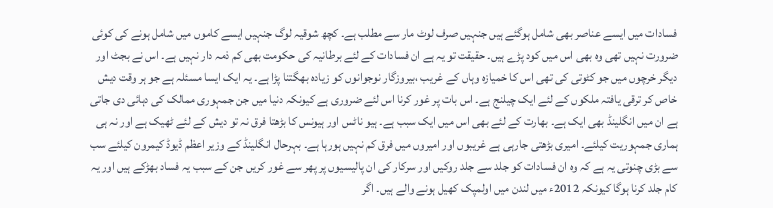فسادات میں ایسے عناصر بھی شامل ہوگئے ہیں جنہیں صرف لوٹ مار سے مطلب ہے۔ کچھ شوقیہ لوگ جنہیں ایسے کاموں میں شامل ہونے کی کوئی ضرورت نہیں تھی وہ بھی اس میں کود پڑے ہیں۔ حقیقت تو یہ ہے ان فسادات کے لئے برطانیہ کی حکومت بھی کم ذمہ دار نہیں ہے۔ اس نے بجٹ اور دیگر خرچوں میں جو کٹوتی کی تھی اس کا خمیازہ وہاں کے غریب ،بیروزگار نوجوانوں کو زیادہ بھگتنا پڑا ہے۔ یہ ایک ایسا مسئلہ ہے جو ہر وقت دیش خاص کر ترقی یافتہ ملکوں کے لئے ایک چیلنج ہے۔ اس بات پر غور کرنا اس لئے ضروری ہے کیونکہ دنیا میں جن جمہوری ممالک کی دہائی دی جاتی ہے ان میں انگلینڈ بھی ایک ہے۔ بھارت کے لئے بھی اس میں ایک سبب ہے۔ ہیو ناٹس اور ہیونس کا بڑھتا فرق نہ تو دیش کے لئے ٹھیک ہے اور نہ ہی ہماری جمہوریت کیلئے۔ امیری بڑھتی جارہی ہے غریبوں اور امیروں میں فرق کم نہیں ہورہا ہے۔ بہرحال انگلینڈ کے وزیر اعظم ڈیوڈ کیمرون کیلئے سب سے بڑی چنوتی یہ ہے کہ وہ ان فسادات کو جلد سے جلد روکیں اور سرکار کی ان پالیسیوں پر پھر سے غور کریں جن کے سبب یہ فساد بھڑکے ہیں اور یہ کام جلد کرنا ہوگا کیونکہ 2012ء میں لندن میں اولمپک کھیل ہونے والے ہیں۔ اگر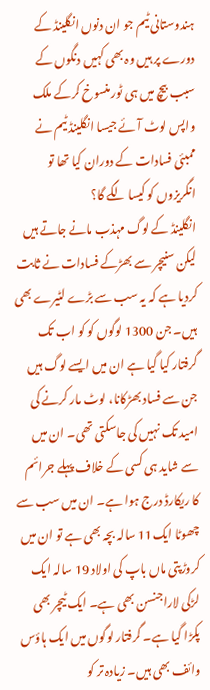ہندوستانی ٹیم جو ان دنوں انگلینڈ کے دورے پر ہیں وہ بھی کہیں دنگوں کے سبب بیچ میں ہی ٹور منسوخ کرکے ملک واپس لوٹ آئے جیسا انگلینڈ ٹیم نے ممبئی فسادات کے دوران کیا تھا تو انگریزوں کو کیسا لگے گا؟
انگلینڈ کے لوگ مہذب مانے جاتے ہیں لیکن سنیچر سے بھڑکے فسادات نے ثابت کردیا ہے کہ یہ سب سے بڑے لٹیرے بھی ہیں۔ جن 1300 لوگوں کو کو اب تک گرفتار کیا گیا ہے ان میں ایسے لوگ ہیں جن سے فساد بھڑکانا، لوٹ مار کرنے کی امید تک نہیں کی جاسکتی تھی۔ ان میں سے شاید ہی کسی کے خلاف پہلے جرائم کا ریکارڈ درج ہوا ہے۔ ان میں سب سے چھوٹا ایک11 سالہ بچہ بھی ہے تو ان میں کروڑپتی ماں باپ کی اولاد 19 سالہ ایک لڑکی لاراجنسن بھی ہے۔ ایک ٹیچر بھی پکڑا گیا ہے۔ گرفتار لوگوں میں ایک ہاؤس وائف بھی ہیں۔ زیادہ تر کو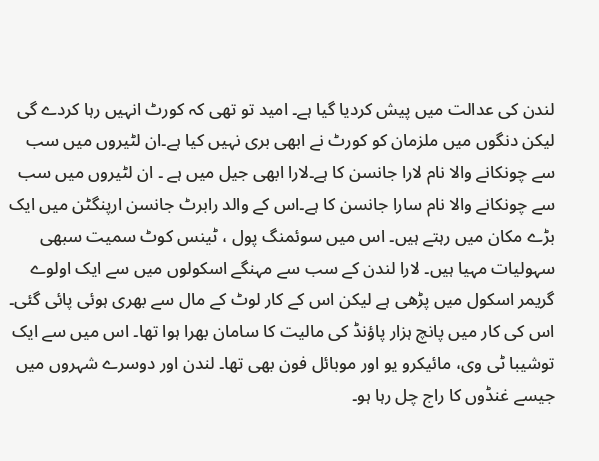لندن کی عدالت میں پیش کردیا گیا ہے۔ امید تو تھی کہ کورٹ انہیں رہا کردے گی لیکن دنگوں میں ملزمان کو کورٹ نے ابھی بری نہیں کیا ہے۔ان لٹیروں میں سب سے چونکانے والا نام لارا جانسن کا ہے۔لارا ابھی جیل میں ہے ۔ ان لٹیروں میں سب سے چونکانے والا نام سارا جانسن کا ہے۔اس کے والد رابرٹ جانسن ارپنگٹن میں ایک بڑے مکان میں رہتے ہیں۔ اس میں سوئمنگ پول ، ٹینس کوٹ سمیت سبھی سہولیات مہیا ہیں۔ لارا لندن کے سب سے مہنگے اسکولوں میں سے ایک اولوے گریمر اسکول میں پڑھی ہے لیکن اس کے کار لوٹ کے مال سے بھری ہوئی پائی گئی۔ اس کی کار میں پانچ ہزار پاؤنڈ کی مالیت کا سامان بھرا ہوا تھا۔ اس میں سے ایک توشیبا ٹی وی، مائیکرو یو اور موبائل فون بھی تھا۔ لندن اور دوسرے شہروں میں جیسے غنڈوں کا راج چل رہا ہو۔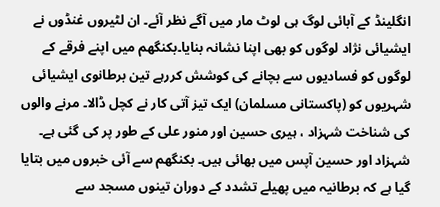انگلینڈ کے آبائی لوگ ہی لوٹ مار میں آگے نظر آئے۔ ان لٹیروں غنڈوں نے ایشیائی نژاد لوگوں کو بھی اپنا نشانہ بنایا۔بکنگھم میں اپنے فرقے کے لوگوں کو فسادیوں سے بچانے کی کوشش کررہے تین برطانوی ایشیائی شہریوں کو (پاکستانی مسلمان) ایک تیز آتی کار نے کچل ڈالا۔ مرنے والوں کی شناخت شہزاد ، ہیری حسین اور منور علی کے طور پر کی گئی ہے۔ شہزاد اور حسین آپس میں بھائی ہیں۔ بکنگھم سے آئی خبروں میں بتایا گیا ہے کہ برطانیہ میں پھیلے تشدد کے دوران تینوں مسجد سے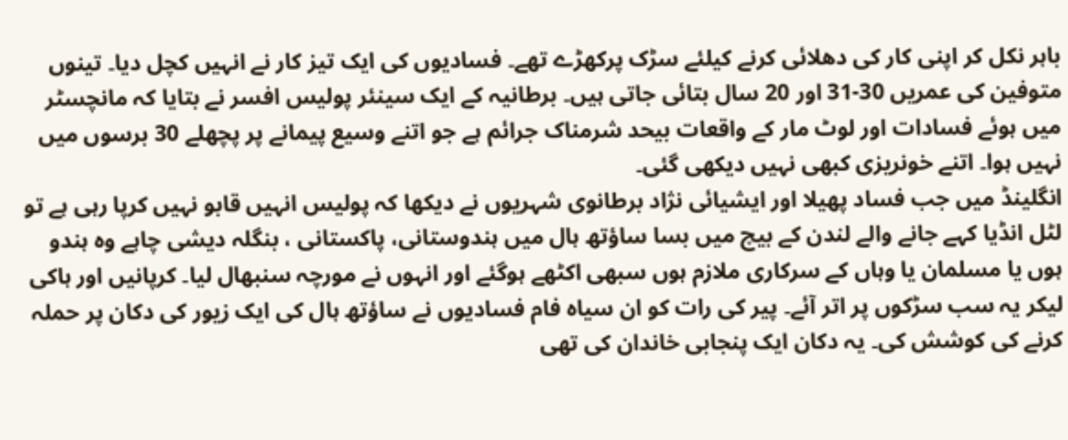باہر نکل کر اپنی کار کی دھلائی کرنے کیلئے سڑک پرکھڑے تھے۔ فسادیوں کی ایک تیز کار نے انہیں کچل دیا۔ تینوں متوفین کی عمریں 30-31 اور 20 سال بتائی جاتی ہیں۔ برطانیہ کے ایک سینئر پولیس افسر نے بتایا کہ مانچسٹر میں ہوئے فسادات اور لوٹ مار کے واقعات بیحد شرمناک جرائم ہے جو اتنے وسیع پیمانے پر پچھلے 30 برسوں میں نہیں ہوا۔ اتنے خونریزی کبھی نہیں دیکھی گئی۔
انگلینڈ میں جب فساد پھیلا اور ایشیائی نژاد برطانوی شہریوں نے دیکھا کہ پولیس انہیں قابو نہیں کرپا رہی ہے تو لٹل انڈیا کہے جانے والے لندن کے بیچ میں بسا ساؤتھ ہال میں ہندوستانی، پاکستانی ، بنگلہ دیشی چاہے وہ ہندو ہوں یا مسلمان یا وہاں کے سرکاری ملازم ہوں سبھی اکٹھے ہوگئے اور انہوں نے مورچہ سنبھال لیا۔ کرپانیں اور ہاکی لیکر یہ سب سڑکوں پر اتر آئے۔ پیر کی رات کو ان سیاہ فام فسادیوں نے ساؤتھ ہال کی ایک زیور کی دکان پر حملہ کرنے کی کوشش کی۔ یہ دکان ایک پنجابی خاندان کی تھی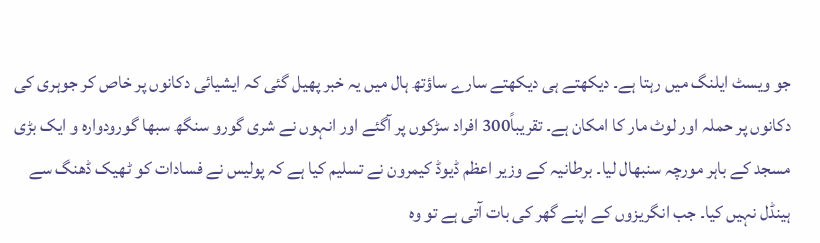جو ویسٹ ایلنگ میں رہتا ہے۔ دیکھتے ہی دیکھتے سارے ساؤتھ ہال میں یہ خبر پھیل گئی کہ ایشیائی دکانوں پر خاص کر جوہری کی دکانوں پر حملہ اور لوٹ مار کا امکان ہے۔ تقریباً300 افراد سڑکوں پر آگئے اور انہوں نے شری گورو سنگھ سبھا گورودوارہ و ایک بڑی مسجد کے باہر مورچہ سنبھال لیا۔ برطانیہ کے وزیر اعظم ڈیوڈ کیمرون نے تسلیم کیا ہے کہ پولیس نے فسادات کو ٹھیک ڈھنگ سے ہینڈل نہیں کیا۔ جب انگریزوں کے اپنے گھر کی بات آتی ہے تو وہ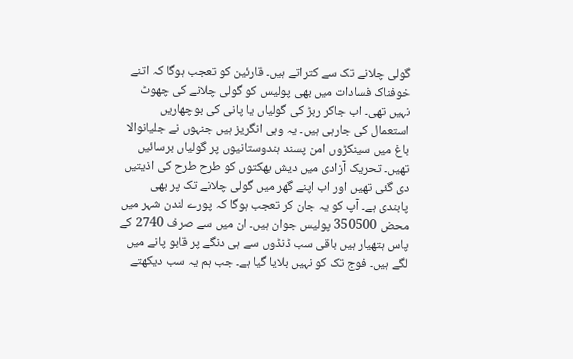گولی چلانے تک سے کتراتے ہیں۔ قارئین کو تعجب ہوگا کہ اتنے خوفناک فسادات میں بھی پولیس کو گولی چلانے کی چھوٹ نہیں تھی۔ اب جاکر ربڑ کی گولیاں یا پانی کی بوچھاریں استعمال کی جارہی ہیں۔ یہ وہی انگریز ہیں جنہوں نے جلیانوالا باغ میں سینکڑوں امن پسند ہندوستانیوں پر گولیاں برسائیں تھیں۔ تحریک آزادی میں دیش بھکتوں کو طرح طرح کی اذیتیں دی گئی تھیں اور اب اپنے گھر میں گولی چلانے تک پر بھی پابندی ہے۔ آپ کو یہ جان کر تعجب ہوگا کہ پورے لندن شہر میں محض 350500 پولیس جوان ہیں۔ ان میں سے صرف 2740 کے پاس ہتھیار ہیں باقی سب ڈنڈوں سے ہی دنگے پر قابو پانے میں لگے ہیں۔ فوج تک کو نہیں بلایا گیا ہے۔ جب ہم یہ سب دیکھتے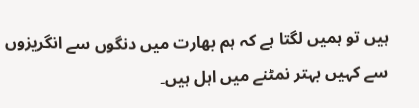ہیں تو ہمیں لگتا ہے کہ ہم بھارت میں دنگوں سے انگریزوں سے کہیں بہتر نمٹنے میں اہل ہیں۔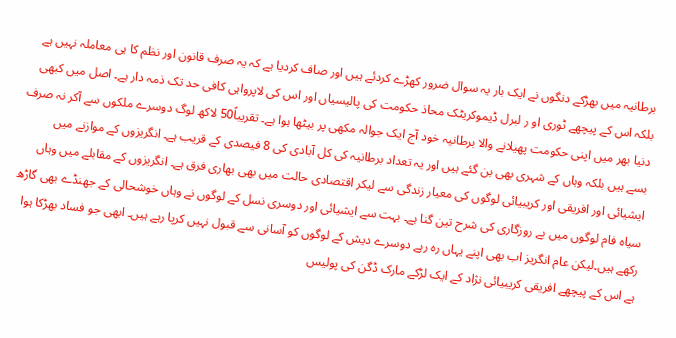برطانیہ میں بھڑکے دنگوں نے ایک بار یہ سوال ضرور کھڑے کردئے ہیں اور صاف کردیا ہے کہ یہ صرف قانون اور نظم کا ہی معاملہ نہیں ہے بلکہ اس کے پیچھے ٹوری او ر لبرل ڈیموکریٹک محاذ حکومت کی پالیسیاں اور اس کی لاپرواہی کافی حد تک ذمہ دار ہے۔ اصل میں کبھی دنیا بھر میں اپنی حکومت پھیلانے والا برطانیہ خود آج ایک جوالہ مکھی پر بیٹھا ہوا ہے۔ تقریباً50 لاکھ لوگ دوسرے ملکوں سے آکر نہ صرف بسے ہیں بلکہ وہاں کے شہری بھی بن گئے ہیں اور یہ تعداد برطانیہ کی کل آبادی کی 8 فیصدی کے قریب ہے۔ انگریزوں کے موازنے میں ایشیائی اور افریقی اور کریبیائی لوگوں کی معیار زندگی سے لیکر اقتصادی حالت میں بھی بھاری فرق ہے۔ انگریزوں کے مقابلے میں وہاں سیاہ فام لوگوں میں بے روزگاری کی شرح تین گنا ہے۔ بہت سے ایشیائی اور دوسری نسل کے لوگوں نے وہاں خوشحالی کے جھنڈے بھی گاڑھ رکھے ہیں۔لیکن عام انگریز اب بھی اپنے یہاں رہ رہے دوسرے دیش کے لوگوں کو آسانی سے قبول نہیں کرپا رہے ہیں۔ ابھی جو فساد بھڑکا ہوا ہے اس کے پیچھے افریقی کریبیائی نژاد کے ایک لڑکے مارک ڈگن کی پولیس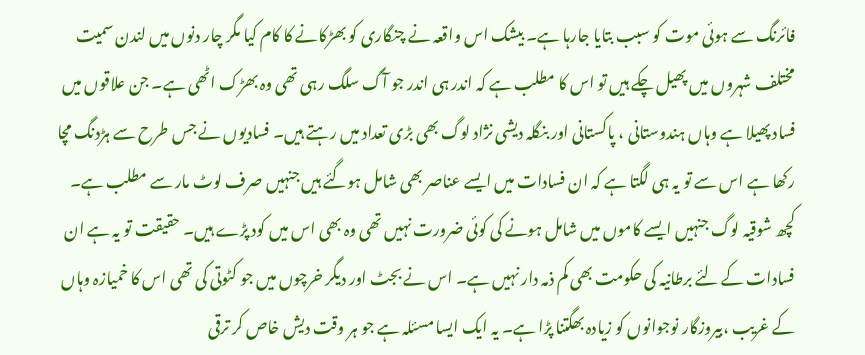فائرنگ سے ہوئی موت کو سبب بتایا جارہا ہے۔ بیشک اس واقعہ نے چنگاری کو بھڑکانے کا کام کیا مگر چار دنوں میں لندن سمیت مختلف شہروں میں پھیل چکے ہیں تو اس کا مطلب ہے کہ اندر ہی اندر جو آگ سلگ رہی تھی وہ بھڑک اٹھی ہے۔ جن علاقوں میں فساد پھیلا ہے وہاں ہندوستانی ، پاکستانی اور بنگلہ دیشی نژاد لوگ بھی بڑی تعداد میں رہتے ہیں۔ فسادیوں نے جس طرح سے ہڑدنگ مچا رکھا ہے اس سے تو یہ ہی لگتا ہے کہ ان فسادات میں ایسے عناصر بھی شامل ہوگئے ہیں جنہیں صرف لوٹ مار سے مطلب ہے۔ کچھ شوقیہ لوگ جنہیں ایسے کاموں میں شامل ہونے کی کوئی ضرورت نہیں تھی وہ بھی اس میں کود پڑے ہیں۔ حقیقت تو یہ ہے ان فسادات کے لئے برطانیہ کی حکومت بھی کم ذمہ دار نہیں ہے۔ اس نے بجٹ اور دیگر خرچوں میں جو کٹوتی کی تھی اس کا خمیازہ وہاں کے غریب ،بیروزگار نوجوانوں کو زیادہ بھگتنا پڑا ہے۔ یہ ایک ایسا مسئلہ ہے جو ہر وقت دیش خاص کر ترقی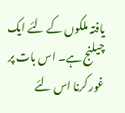یافتہ ملکوں کے لئے ایک چیلنج ہے۔ اس بات پر غور کرنا اس لئے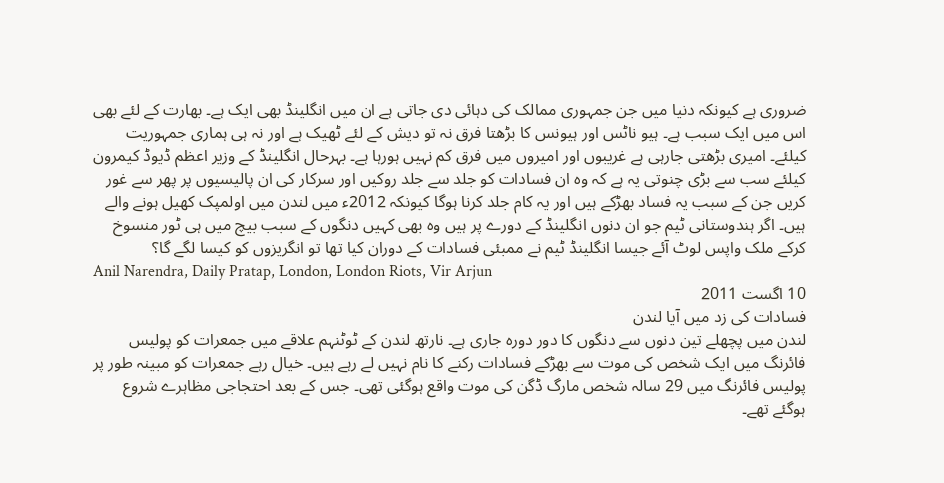ضروری ہے کیونکہ دنیا میں جن جمہوری ممالک کی دہائی دی جاتی ہے ان میں انگلینڈ بھی ایک ہے۔ بھارت کے لئے بھی اس میں ایک سبب ہے۔ ہیو ناٹس اور ہیونس کا بڑھتا فرق نہ تو دیش کے لئے ٹھیک ہے اور نہ ہی ہماری جمہوریت کیلئے۔ امیری بڑھتی جارہی ہے غریبوں اور امیروں میں فرق کم نہیں ہورہا ہے۔ بہرحال انگلینڈ کے وزیر اعظم ڈیوڈ کیمرون کیلئے سب سے بڑی چنوتی یہ ہے کہ وہ ان فسادات کو جلد سے جلد روکیں اور سرکار کی ان پالیسیوں پر پھر سے غور کریں جن کے سبب یہ فساد بھڑکے ہیں اور یہ کام جلد کرنا ہوگا کیونکہ 2012ء میں لندن میں اولمپک کھیل ہونے والے ہیں۔ اگر ہندوستانی ٹیم جو ان دنوں انگلینڈ کے دورے پر ہیں وہ بھی کہیں دنگوں کے سبب بیچ میں ہی ٹور منسوخ کرکے ملک واپس لوٹ آئے جیسا انگلینڈ ٹیم نے ممبئی فسادات کے دوران کیا تھا تو انگریزوں کو کیسا لگے گا؟
Anil Narendra, Daily Pratap, London, London Riots, Vir Arjun
10 اگست 2011
فسادات کی زد میں آیا لندن
لندن میں پچھلے تین دنوں سے دنگوں کا دور دورہ جاری ہے۔ نارتھ لندن کے ٹوٹنہم علاقے میں جمعرات کو پولیس فائرنگ میں ایک شخص کی موت سے بھڑکے فسادات رکنے کا نام نہیں لے رہے ہیں۔ خیال رہے جمعرات کو مبینہ طور پر پولیس فائرنگ میں 29 سالہ شخص مارگ ڈگن کی موت واقع ہوگئی تھی۔ جس کے بعد احتجاجی مظاہرے شروع ہوگئے تھے۔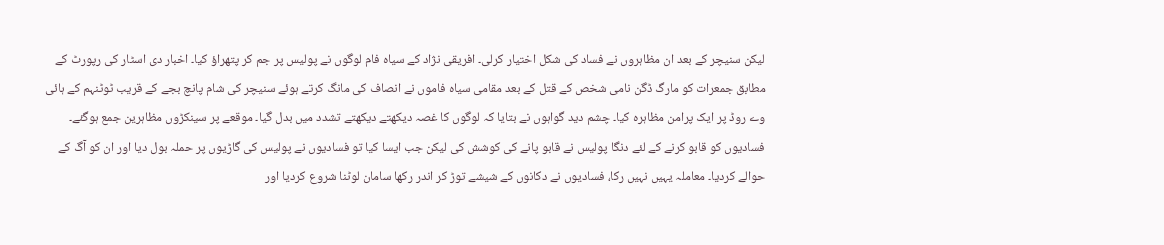لیکن سنیچر کے بعد ان مظاہروں نے فساد کی شکل اختیار کرلی۔ افریقی نژاد کے سیاہ فام لوگوں نے پولیس پر جم کر پتھراؤ کیا۔ اخبار دی اسٹار کی رپورٹ کے مطابق جمعرات کو مارگ ڈگن نامی شخص کے قتل کے بعد مقامی سیاہ فاموں نے انصاف کی مانگ کرتے ہوئے سنیچر کی شام پانچ بجے کے قریب ٹوٹنہم کے ہائی وے روڈ پر ایک پرامن مظاہرہ کیا۔ چشم دید گواہوں نے بتایا کہ لوگوں کا غصہ دیکھتے دیکھتے تشدد میں بدل گیا۔ موقعے پر سینکڑوں مظاہرین جمع ہوگئے۔
فسادیوں کو قابو کرنے کے لئے دنگا پولیس نے قابو پانے کی کوشش کی لیکن جب ایسا کیا تو فسادیوں نے پولیس کی گاڑیوں پر حملہ بول دیا اور ان کو آگ کے حوالے کردیا۔ معاملہ یہیں نہیں رکا، فسادیوں نے دکانوں کے شیشے توڑ کر اندر رکھا سامان لوٹنا شروع کردیا اور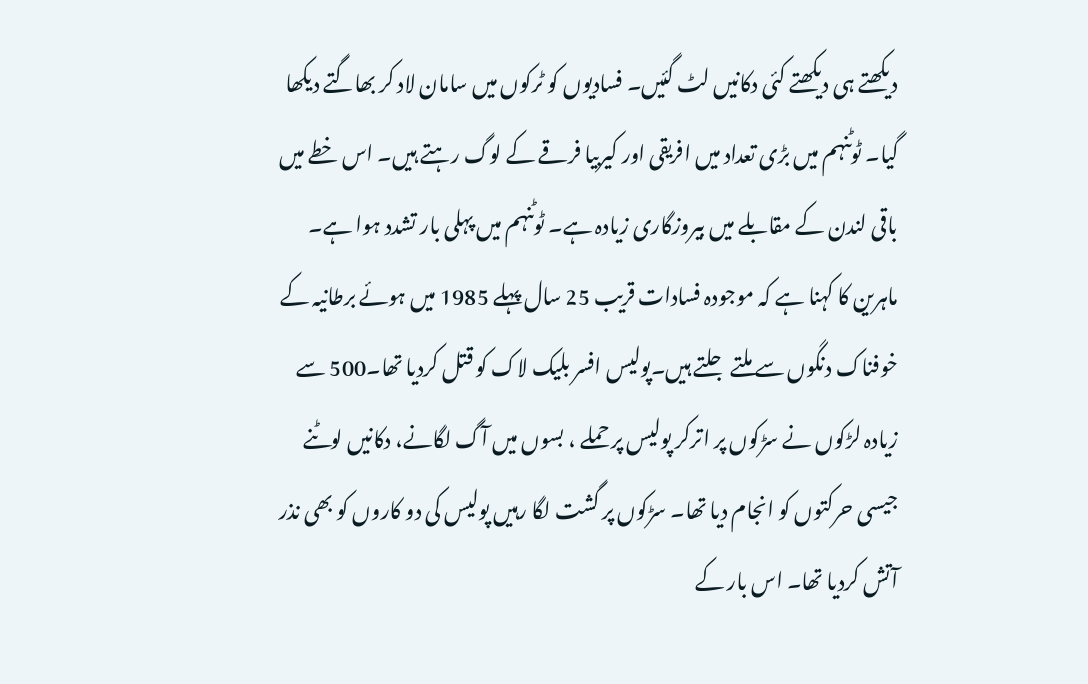دیکھتے ہی دیکھتے کئی دکانیں لٹ گئیں۔ فسادیوں کو ٹرکوں میں سامان لاد کر بھاگتے دیکھا گیا۔ ٹوٹنہم میں بڑی تعداد میں افریقی اور کیربیا فرقے کے لوگ رہتے ہیں۔ اس خطے میں باقی لندن کے مقابلے میں بیروزگاری زیادہ ہے۔ ٹوٹنہم میں پہلی بار تشدد ہوا ہے۔
ماہرین کا کہنا ہے کہ موجودہ فسادات قریب 25 سال پہلے 1985 میں ہوئے برطانیہ کے خوفناک دنگوں سے ملتے جلتے ہیں۔پولیس افسر بلیک لاک کو قتل کردیا تھا۔500 سے زیادہ لڑکوں نے سڑکوں پر اترکر پولیس پر حملے ، بسوں میں آگ لگانے، دکانیں لوٹنے جیسی حرکتوں کو انجام دیا تھا۔ سڑکوں پر گشت لگا رہیں پولیس کی دو کاروں کو بھی نذر آتش کردیا تھا۔ اس بار کے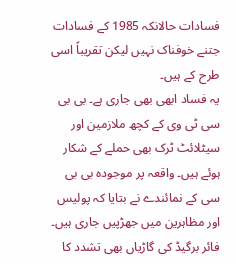فسادات حالانکہ 1985 کے فسادات جتنے خوفناک نہیں لیکن تقریباً اسی طرح کے ہیں۔
یہ فساد ابھی بھی جاری ہے۔ بی بی سی ٹی وی کے کچھ ملازمین اور سیٹلائٹ ٹرک بھی حملے کے شکار ہوئے ہیں۔ واقعہ پر موجودہ بی بی سی کے نمائندے نے بتایا کہ پولیس اور مظاہرین میں جھڑپیں جاری ہیں۔ فائر برگیڈ کی گاڑیاں بھی تشدد کا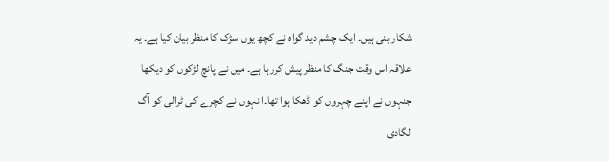شکار بنی ہیں۔ ایک چشم دید گواہ نے کچھ یوں سڑک کا منظر بیان کیا ہے۔ یہ علاقہ اس وقت جنگ کا منظر پیش کررہا ہے۔ میں نے پانچ لڑکوں کو دیکھا جنہوں نے اپنے چہروں کو ڈھکا ہوا تھا۔ا نہوں نے کچرے کی ٹرالی کو آگ لگادی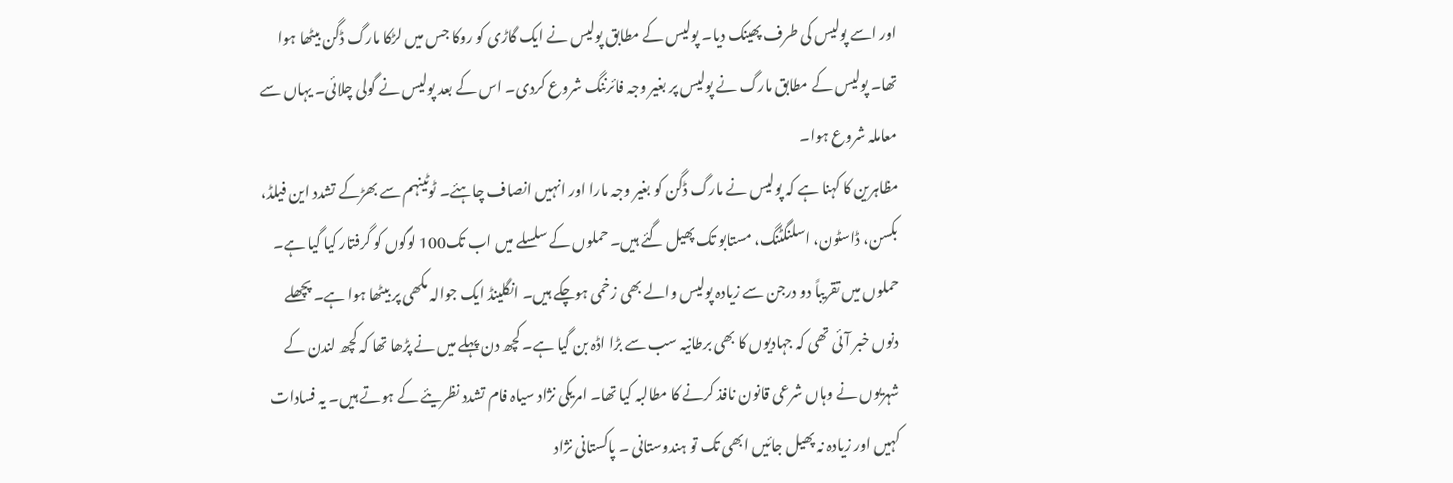اور اسے پولیس کی طرف پھینک دیا۔ پولیس کے مطابق پولیس نے ایک گاڑی کو روکا جس میں لڑکا مارگ ڈگن بیٹھا ہوا تھا۔ پولیس کے مطابق مارگ نے پولیس پر بغیر وجہ فائرننگ شروع کردی۔ اس کے بعد پولیس نے گولی چلائی۔ یہاں سے معاملہ شروع ہوا۔
مظاہرین کا کہنا ہے کہ پولیس نے مارگ ڈگن کو بغیر وجہ مارا اور انہیں انصاف چاہئے۔ ٹوٹینہم سے بھڑکے تشدد این فیلڈ، بکسن، ڈاسٹون، اسلنگٹنگ، مستابو تک پھیل گئے ہیں۔ حملوں کے سلسلے میں اب تک100 لوگوں کو گرفتار کیا گیا ہے۔ حملوں میں تقریباً دو درجن سے زیادہ پولیس والے بھی زخمی ہوچکے ہیں۔ انگلینڈ ایک جوالہ مکھی پر بیٹھا ہوا ہے۔ پچھلے دنوں خبر آئی تھی کہ جہادیوں کا بھی برطانیہ سب سے بڑا اڈہ بن گیا ہے۔ کچھ دن پہلے میں نے پڑھا تھا کہ کچھ لندن کے شہریوں نے وہاں شرعی قانون نافذ کرنے کا مطالبہ کیا تھا۔ امریکی نژاد سیاہ فام تشدد نظریئے کے ہوتے ہیں۔ یہ فسادات کہیں اور زیادہ نہ پھیل جائیں ابھی تک تو ہندوستانی ۔ پاکستانی نژاد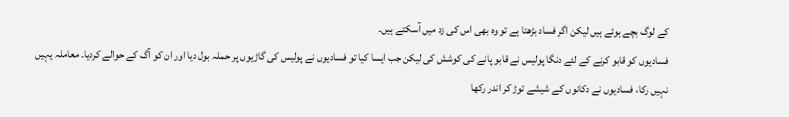کے لوگ بچے ہوئے ہیں لیکن اگر فساد بڑھتا ہے تو وہ بھی اس کی زد میں آسکتے ہیں۔
فسادیوں کو قابو کرنے کے لئے دنگا پولیس نے قابو پانے کی کوشش کی لیکن جب ایسا کیا تو فسادیوں نے پولیس کی گاڑیوں پر حملہ بول دیا اور ان کو آگ کے حوالے کردیا۔ معاملہ یہیں نہیں رکا، فسادیوں نے دکانوں کے شیشے توڑ کر اندر رکھا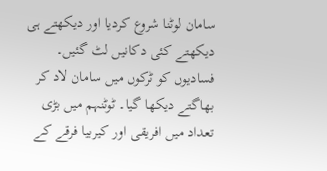سامان لوٹنا شروع کردیا اور دیکھتے ہی دیکھتے کئی دکانیں لٹ گئیں۔ فسادیوں کو ٹرکوں میں سامان لاد کر بھاگتے دیکھا گیا۔ ٹوٹنہم میں بڑی تعداد میں افریقی اور کیربیا فرقے کے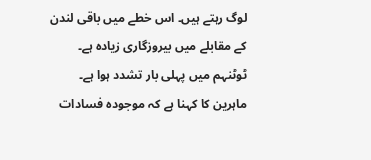لوگ رہتے ہیں۔ اس خطے میں باقی لندن کے مقابلے میں بیروزگاری زیادہ ہے۔ ٹوٹنہم میں پہلی بار تشدد ہوا ہے۔
ماہرین کا کہنا ہے کہ موجودہ فسادات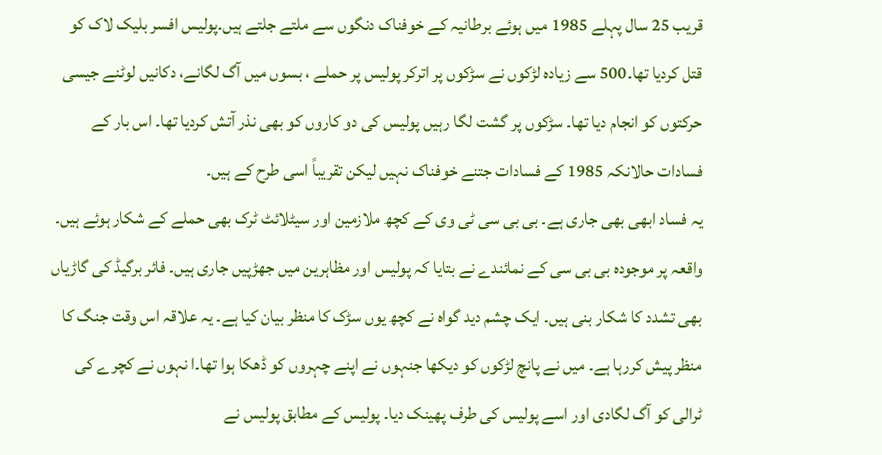قریب 25 سال پہلے 1985 میں ہوئے برطانیہ کے خوفناک دنگوں سے ملتے جلتے ہیں۔پولیس افسر بلیک لاک کو قتل کردیا تھا۔500 سے زیادہ لڑکوں نے سڑکوں پر اترکر پولیس پر حملے ، بسوں میں آگ لگانے، دکانیں لوٹنے جیسی حرکتوں کو انجام دیا تھا۔ سڑکوں پر گشت لگا رہیں پولیس کی دو کاروں کو بھی نذر آتش کردیا تھا۔ اس بار کے فسادات حالانکہ 1985 کے فسادات جتنے خوفناک نہیں لیکن تقریباً اسی طرح کے ہیں۔
یہ فساد ابھی بھی جاری ہے۔ بی بی سی ٹی وی کے کچھ ملازمین اور سیٹلائٹ ٹرک بھی حملے کے شکار ہوئے ہیں۔ واقعہ پر موجودہ بی بی سی کے نمائندے نے بتایا کہ پولیس اور مظاہرین میں جھڑپیں جاری ہیں۔ فائر برگیڈ کی گاڑیاں بھی تشدد کا شکار بنی ہیں۔ ایک چشم دید گواہ نے کچھ یوں سڑک کا منظر بیان کیا ہے۔ یہ علاقہ اس وقت جنگ کا منظر پیش کررہا ہے۔ میں نے پانچ لڑکوں کو دیکھا جنہوں نے اپنے چہروں کو ڈھکا ہوا تھا۔ا نہوں نے کچرے کی ٹرالی کو آگ لگادی اور اسے پولیس کی طرف پھینک دیا۔ پولیس کے مطابق پولیس نے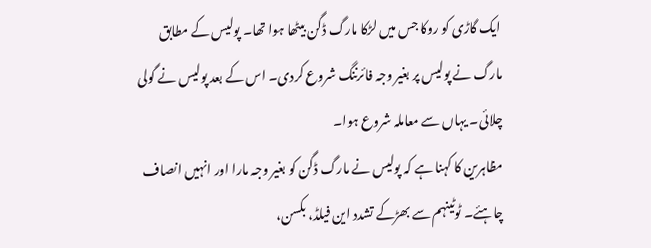ایک گاڑی کو روکا جس میں لڑکا مارگ ڈگن بیٹھا ہوا تھا۔ پولیس کے مطابق مارگ نے پولیس پر بغیر وجہ فائرننگ شروع کردی۔ اس کے بعد پولیس نے گولی چلائی۔ یہاں سے معاملہ شروع ہوا۔
مظاہرین کا کہنا ہے کہ پولیس نے مارگ ڈگن کو بغیر وجہ مارا اور انہیں انصاف چاہئے۔ ٹوٹینہم سے بھڑکے تشدد این فیلڈ، بکسن،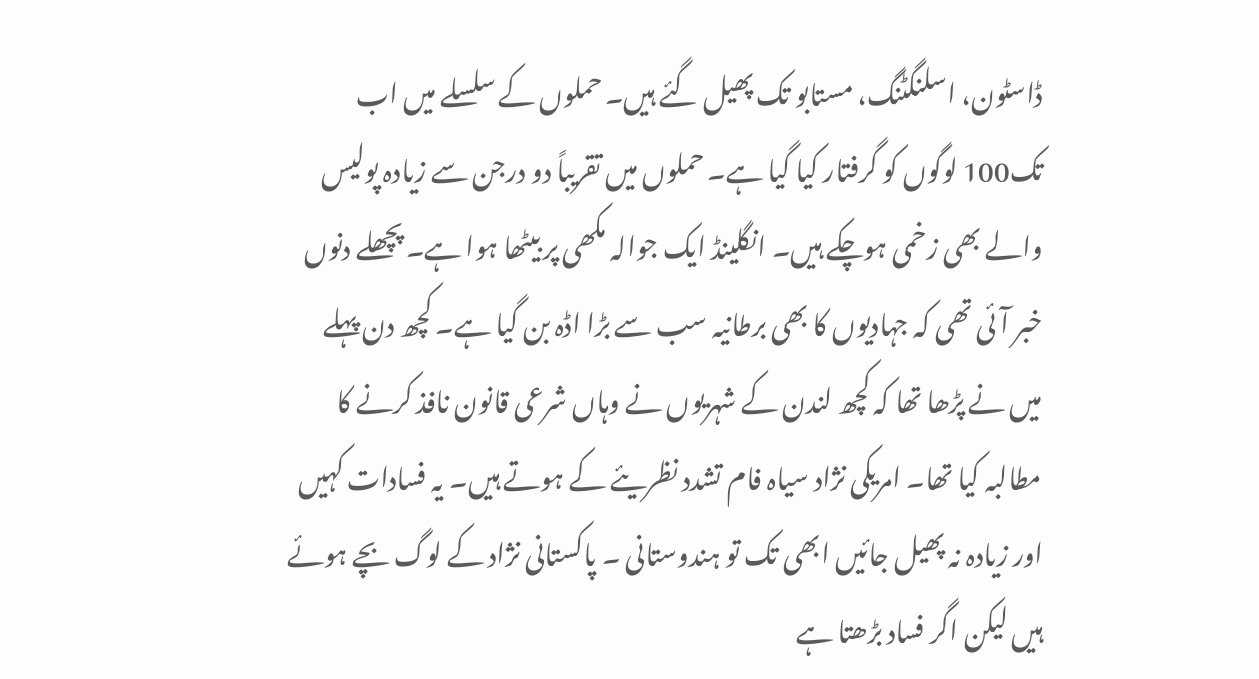ڈاسٹون، اسلنگٹنگ، مستابو تک پھیل گئے ہیں۔ حملوں کے سلسلے میں اب تک100 لوگوں کو گرفتار کیا گیا ہے۔ حملوں میں تقریباً دو درجن سے زیادہ پولیس والے بھی زخمی ہوچکے ہیں۔ انگلینڈ ایک جوالہ مکھی پر بیٹھا ہوا ہے۔ پچھلے دنوں خبر آئی تھی کہ جہادیوں کا بھی برطانیہ سب سے بڑا اڈہ بن گیا ہے۔ کچھ دن پہلے میں نے پڑھا تھا کہ کچھ لندن کے شہریوں نے وہاں شرعی قانون نافذ کرنے کا مطالبہ کیا تھا۔ امریکی نژاد سیاہ فام تشدد نظریئے کے ہوتے ہیں۔ یہ فسادات کہیں اور زیادہ نہ پھیل جائیں ابھی تک تو ہندوستانی ۔ پاکستانی نژاد کے لوگ بچے ہوئے ہیں لیکن اگر فساد بڑھتا ہے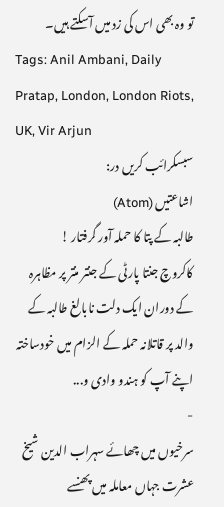تو وہ بھی اس کی زد میں آسکتے ہیں۔
Tags: Anil Ambani, Daily Pratap, London, London Riots, UK, Vir Arjun
سبسکرائب کریں در:
اشاعتیں (Atom)
طالبہ کے پتا کا حملہ آور گرفتار !
کاکروچ جنتا پارٹی کے جنتر منتر پر مظاہرہ کے دوران ایک دلت نابالغ طالبہ کے والد پر قاتلانہ حملہ کے الزام میں خودساختہ اپنے آپ کو ہندو وادی و...
-
سرخیوں میں چھائے سہراب الدین شیخ عشرت جہاں معاملہ میں پھنسے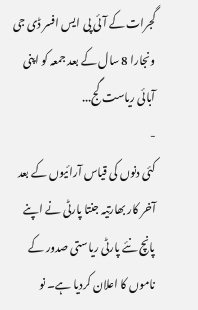گجرات کے آئی پی ایس افسر ڈی جی ونجارا 8 سال کے بعد جمعہ کو اپنی آبائی ریاست گج...
-
کئی دنوں کی قیاس آرائیوں کے بعد آخر کار بھارتیہ جنتا پارٹی نے اپنے پانچ نئے پارٹی ریاستی صدور کے ناموں کا اعلان کردیا ہے۔ نو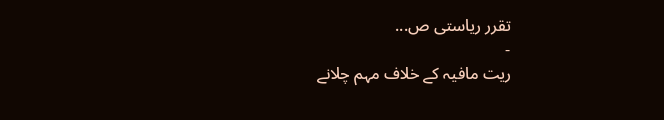تقرر ریاستی ص...
-
ریت مافیہ کے خلاف مہم چلانے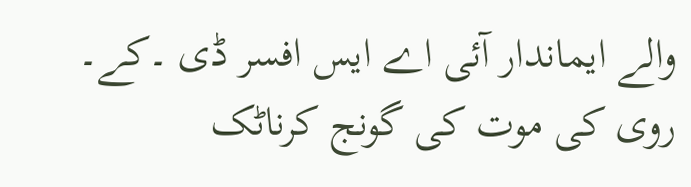والے ایماندار آئی اے ایس افسر ڈی ۔کے۔ روی کی موت کی گونج کرناٹک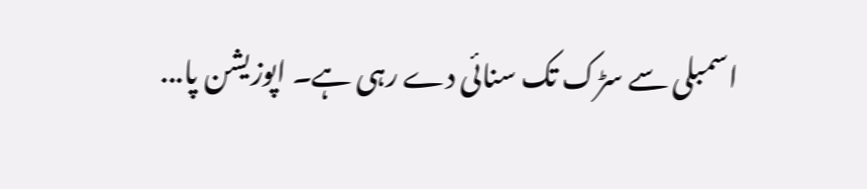اسمبلی سے سڑک تک سنائی دے رہی ہے۔ اپوزیشن پا...